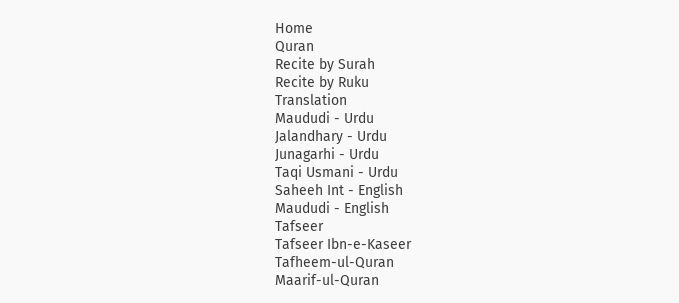Home
Quran
Recite by Surah
Recite by Ruku
Translation
Maududi - Urdu
Jalandhary - Urdu
Junagarhi - Urdu
Taqi Usmani - Urdu
Saheeh Int - English
Maududi - English
Tafseer
Tafseer Ibn-e-Kaseer
Tafheem-ul-Quran
Maarif-ul-Quran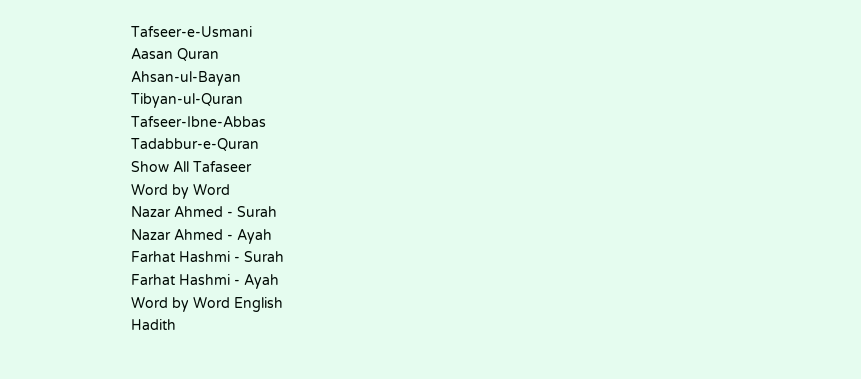Tafseer-e-Usmani
Aasan Quran
Ahsan-ul-Bayan
Tibyan-ul-Quran
Tafseer-Ibne-Abbas
Tadabbur-e-Quran
Show All Tafaseer
Word by Word
Nazar Ahmed - Surah
Nazar Ahmed - Ayah
Farhat Hashmi - Surah
Farhat Hashmi - Ayah
Word by Word English
Hadith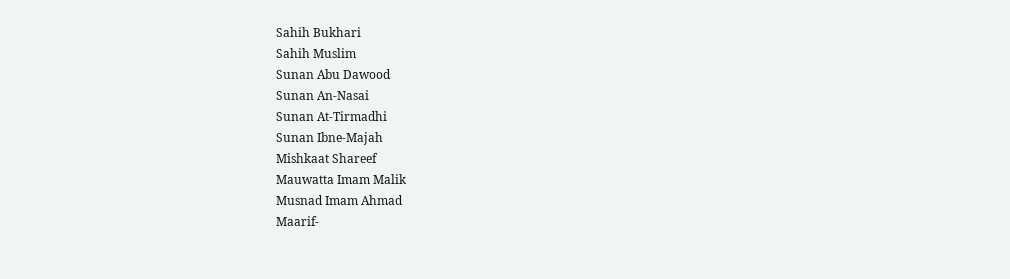Sahih Bukhari
Sahih Muslim
Sunan Abu Dawood
Sunan An-Nasai
Sunan At-Tirmadhi
Sunan Ibne-Majah
Mishkaat Shareef
Mauwatta Imam Malik
Musnad Imam Ahmad
Maarif-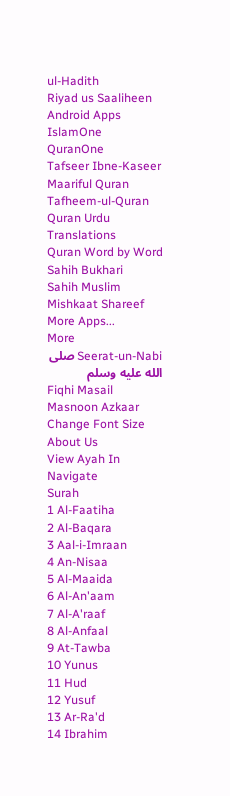ul-Hadith
Riyad us Saaliheen
Android Apps
IslamOne
QuranOne
Tafseer Ibne-Kaseer
Maariful Quran
Tafheem-ul-Quran
Quran Urdu Translations
Quran Word by Word
Sahih Bukhari
Sahih Muslim
Mishkaat Shareef
More Apps...
More
Seerat-un-Nabi صلى الله عليه وسلم
Fiqhi Masail
Masnoon Azkaar
Change Font Size
About Us
View Ayah In
Navigate
Surah
1 Al-Faatiha
2 Al-Baqara
3 Aal-i-Imraan
4 An-Nisaa
5 Al-Maaida
6 Al-An'aam
7 Al-A'raaf
8 Al-Anfaal
9 At-Tawba
10 Yunus
11 Hud
12 Yusuf
13 Ar-Ra'd
14 Ibrahim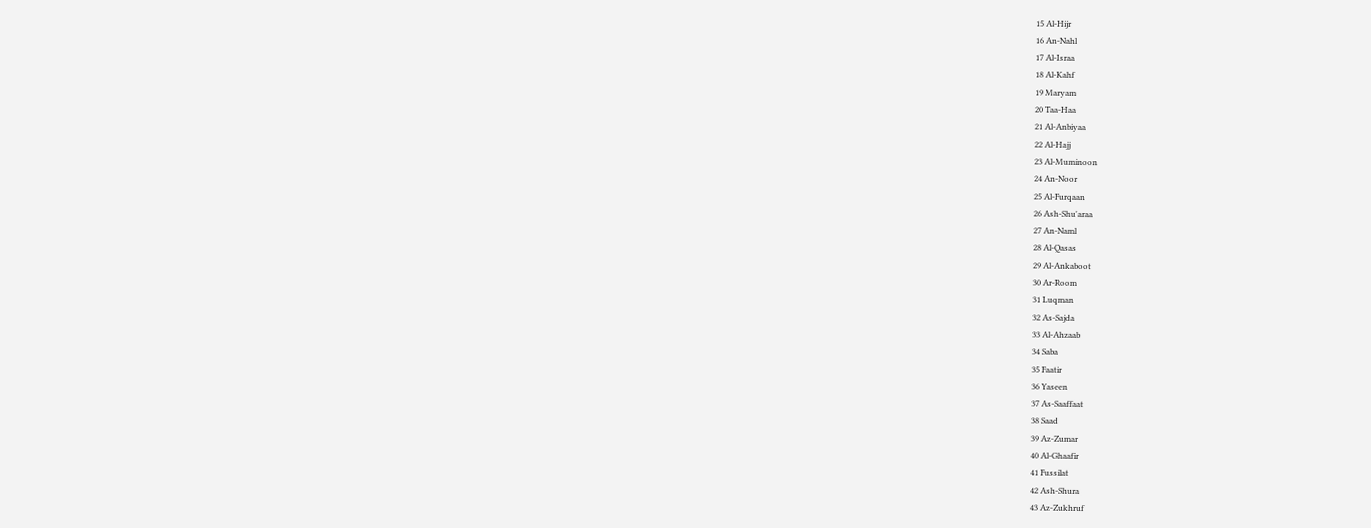15 Al-Hijr
16 An-Nahl
17 Al-Israa
18 Al-Kahf
19 Maryam
20 Taa-Haa
21 Al-Anbiyaa
22 Al-Hajj
23 Al-Muminoon
24 An-Noor
25 Al-Furqaan
26 Ash-Shu'araa
27 An-Naml
28 Al-Qasas
29 Al-Ankaboot
30 Ar-Room
31 Luqman
32 As-Sajda
33 Al-Ahzaab
34 Saba
35 Faatir
36 Yaseen
37 As-Saaffaat
38 Saad
39 Az-Zumar
40 Al-Ghaafir
41 Fussilat
42 Ash-Shura
43 Az-Zukhruf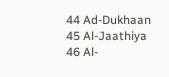44 Ad-Dukhaan
45 Al-Jaathiya
46 Al-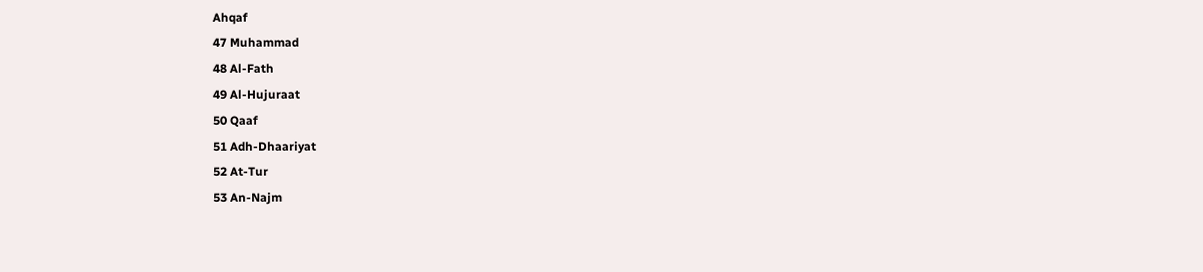Ahqaf
47 Muhammad
48 Al-Fath
49 Al-Hujuraat
50 Qaaf
51 Adh-Dhaariyat
52 At-Tur
53 An-Najm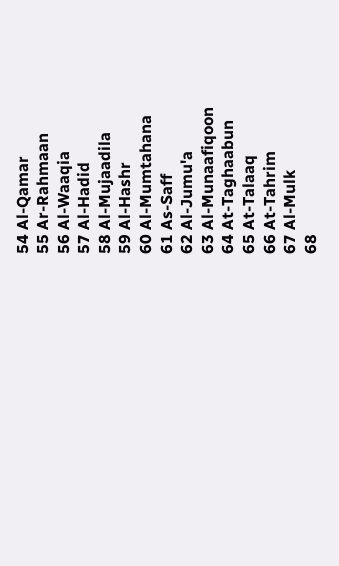54 Al-Qamar
55 Ar-Rahmaan
56 Al-Waaqia
57 Al-Hadid
58 Al-Mujaadila
59 Al-Hashr
60 Al-Mumtahana
61 As-Saff
62 Al-Jumu'a
63 Al-Munaafiqoon
64 At-Taghaabun
65 At-Talaaq
66 At-Tahrim
67 Al-Mulk
68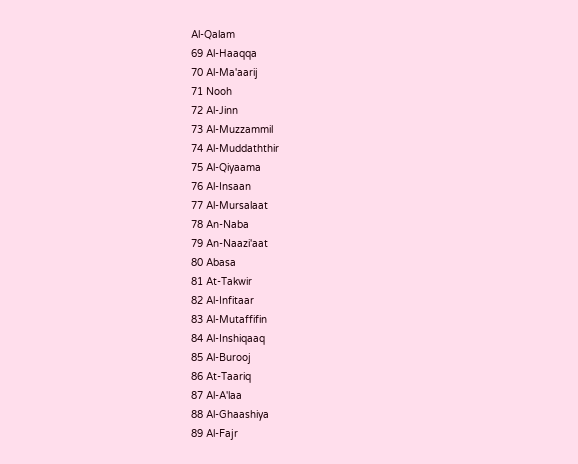Al-Qalam
69 Al-Haaqqa
70 Al-Ma'aarij
71 Nooh
72 Al-Jinn
73 Al-Muzzammil
74 Al-Muddaththir
75 Al-Qiyaama
76 Al-Insaan
77 Al-Mursalaat
78 An-Naba
79 An-Naazi'aat
80 Abasa
81 At-Takwir
82 Al-Infitaar
83 Al-Mutaffifin
84 Al-Inshiqaaq
85 Al-Burooj
86 At-Taariq
87 Al-A'laa
88 Al-Ghaashiya
89 Al-Fajr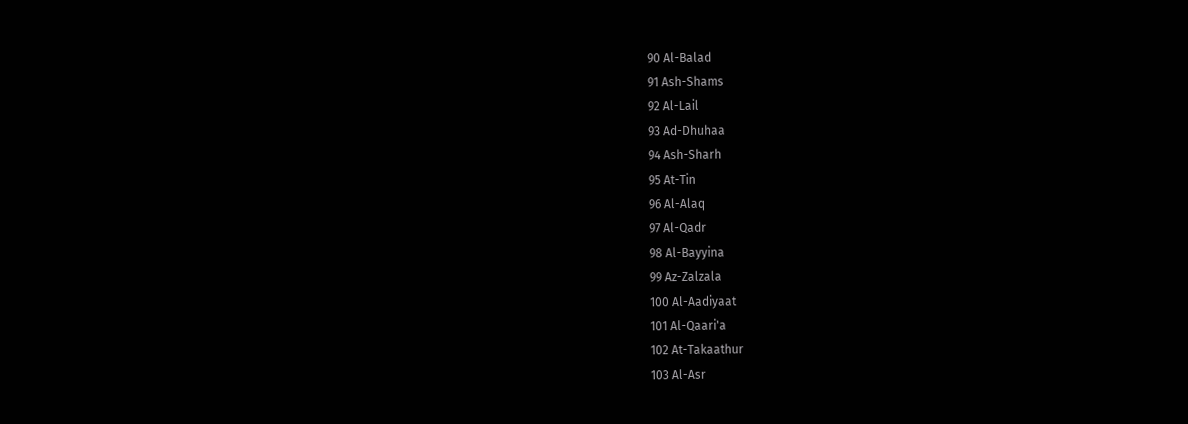90 Al-Balad
91 Ash-Shams
92 Al-Lail
93 Ad-Dhuhaa
94 Ash-Sharh
95 At-Tin
96 Al-Alaq
97 Al-Qadr
98 Al-Bayyina
99 Az-Zalzala
100 Al-Aadiyaat
101 Al-Qaari'a
102 At-Takaathur
103 Al-Asr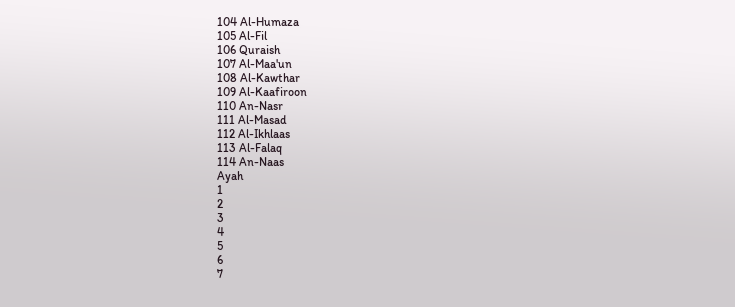104 Al-Humaza
105 Al-Fil
106 Quraish
107 Al-Maa'un
108 Al-Kawthar
109 Al-Kaafiroon
110 An-Nasr
111 Al-Masad
112 Al-Ikhlaas
113 Al-Falaq
114 An-Naas
Ayah
1
2
3
4
5
6
7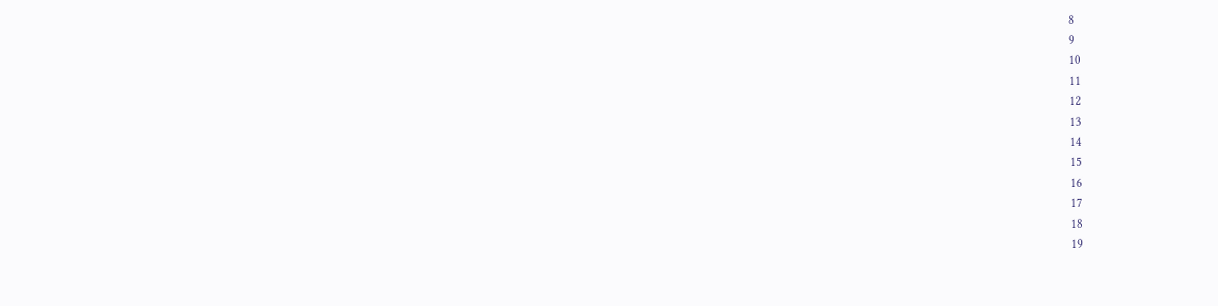8
9
10
11
12
13
14
15
16
17
18
19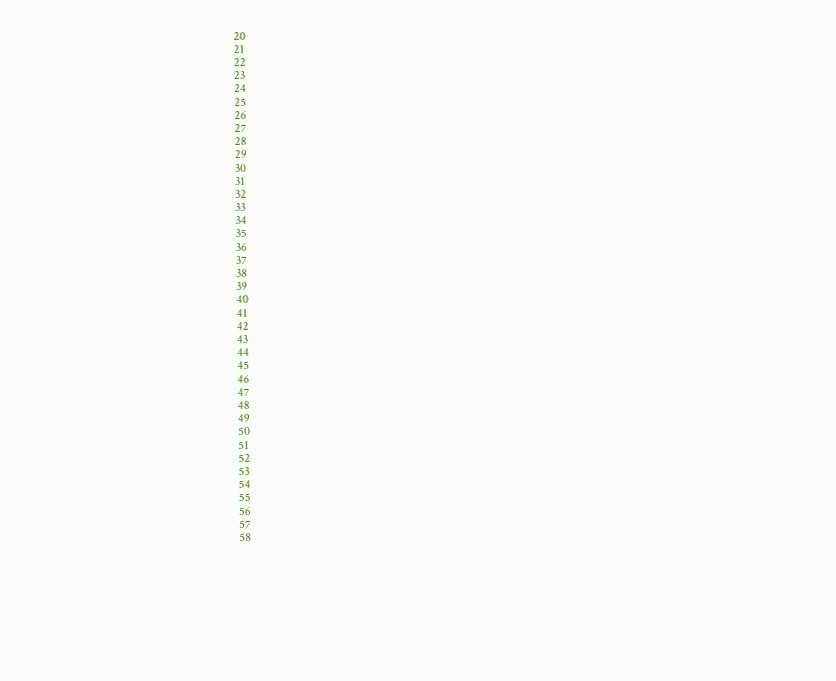20
21
22
23
24
25
26
27
28
29
30
31
32
33
34
35
36
37
38
39
40
41
42
43
44
45
46
47
48
49
50
51
52
53
54
55
56
57
58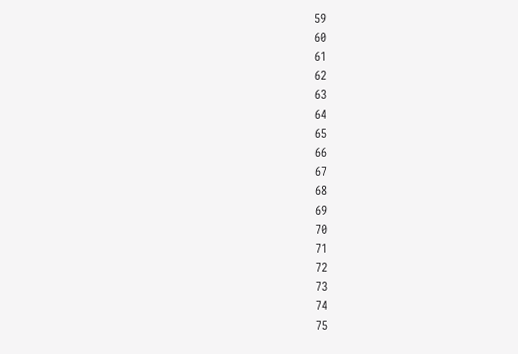59
60
61
62
63
64
65
66
67
68
69
70
71
72
73
74
75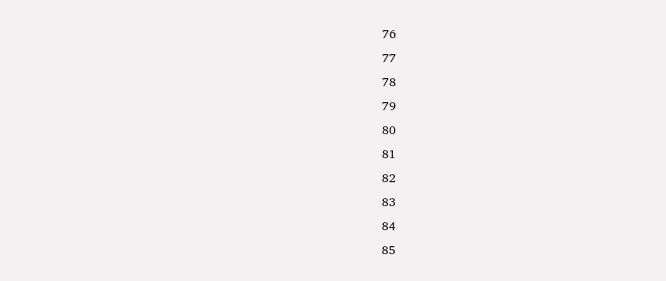76
77
78
79
80
81
82
83
84
85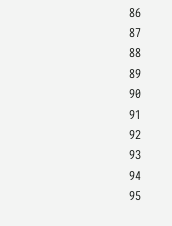86
87
88
89
90
91
92
93
94
95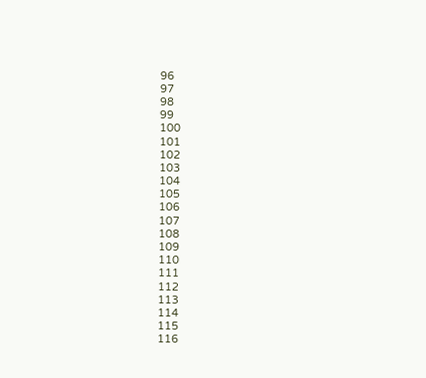96
97
98
99
100
101
102
103
104
105
106
107
108
109
110
111
112
113
114
115
116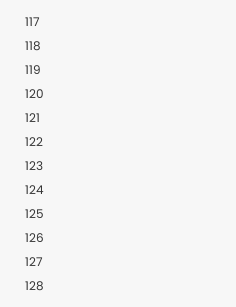117
118
119
120
121
122
123
124
125
126
127
128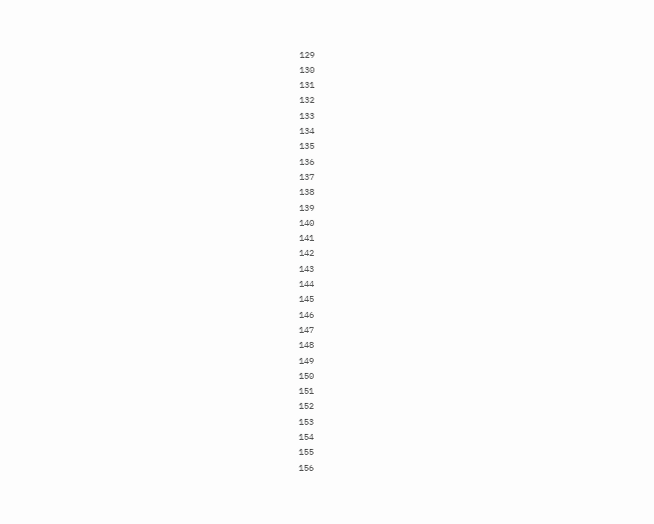129
130
131
132
133
134
135
136
137
138
139
140
141
142
143
144
145
146
147
148
149
150
151
152
153
154
155
156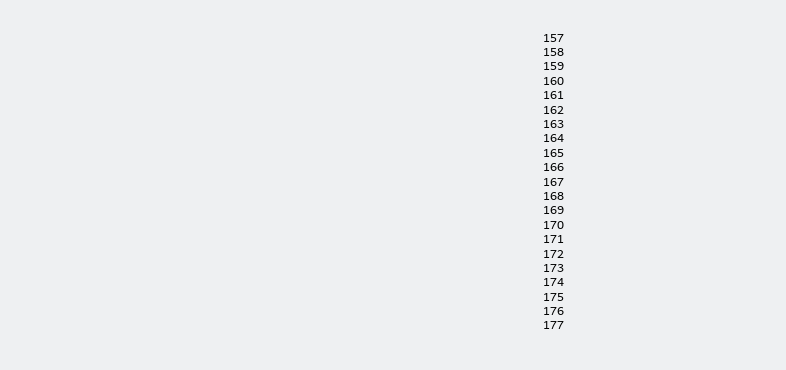157
158
159
160
161
162
163
164
165
166
167
168
169
170
171
172
173
174
175
176
177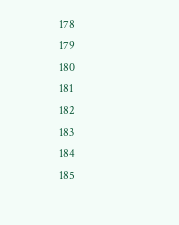178
179
180
181
182
183
184
185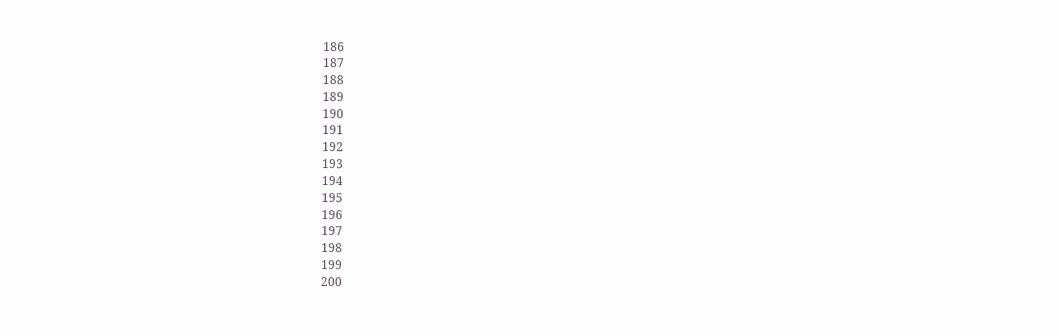186
187
188
189
190
191
192
193
194
195
196
197
198
199
200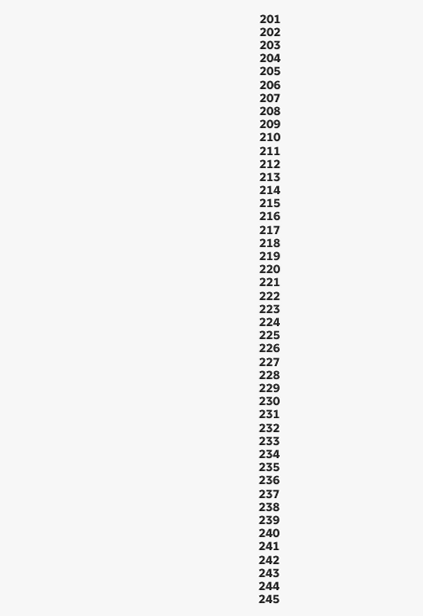201
202
203
204
205
206
207
208
209
210
211
212
213
214
215
216
217
218
219
220
221
222
223
224
225
226
227
228
229
230
231
232
233
234
235
236
237
238
239
240
241
242
243
244
245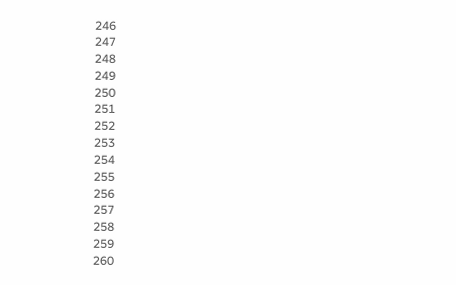246
247
248
249
250
251
252
253
254
255
256
257
258
259
260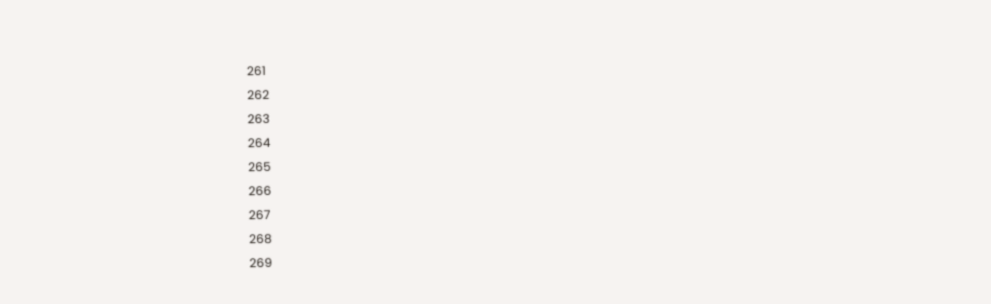261
262
263
264
265
266
267
268
269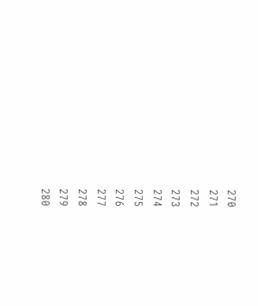270
271
272
273
274
275
276
277
278
279
280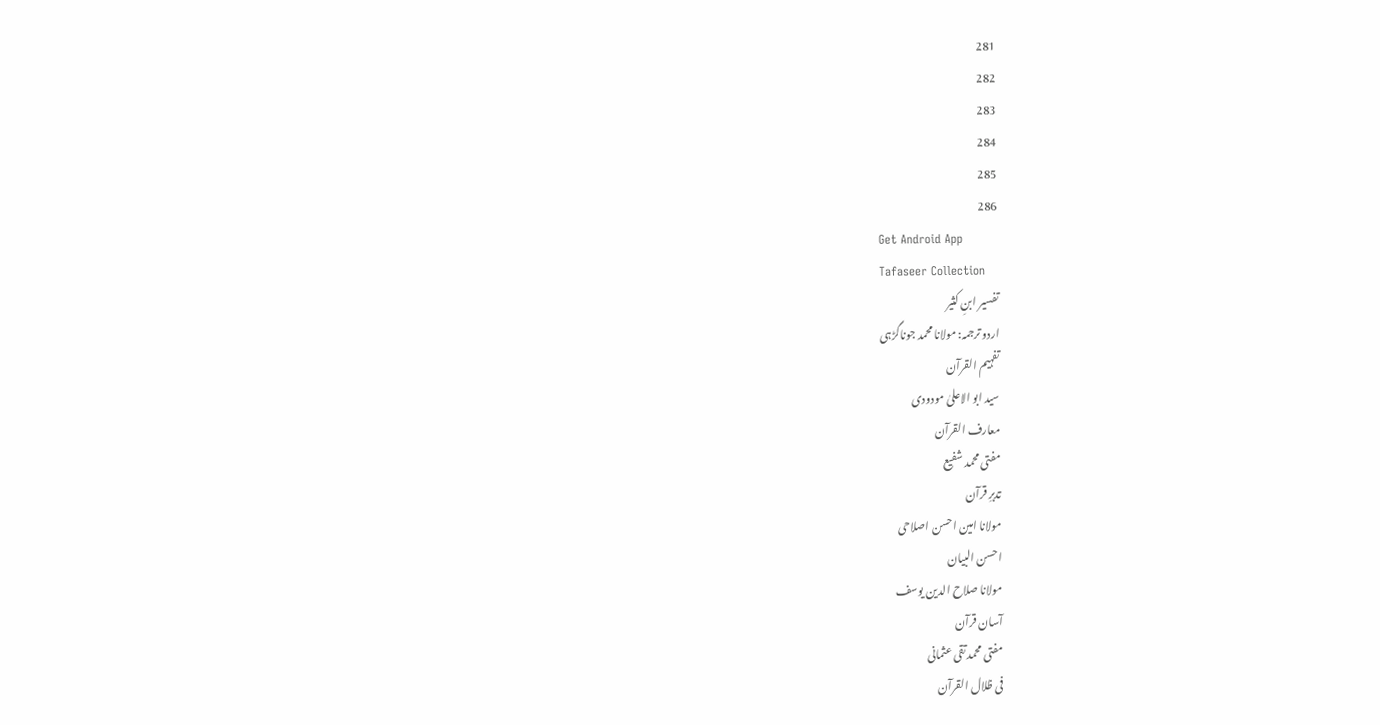281
282
283
284
285
286
Get Android App
Tafaseer Collection
تفسیر ابنِ کثیر
اردو ترجمہ: مولانا محمد جوناگڑہی
تفہیم القرآن
سید ابو الاعلیٰ مودودی
معارف القرآن
مفتی محمد شفیع
تدبرِ قرآن
مولانا امین احسن اصلاحی
احسن البیان
مولانا صلاح الدین یوسف
آسان قرآن
مفتی محمد تقی عثمانی
فی ظلال القرآن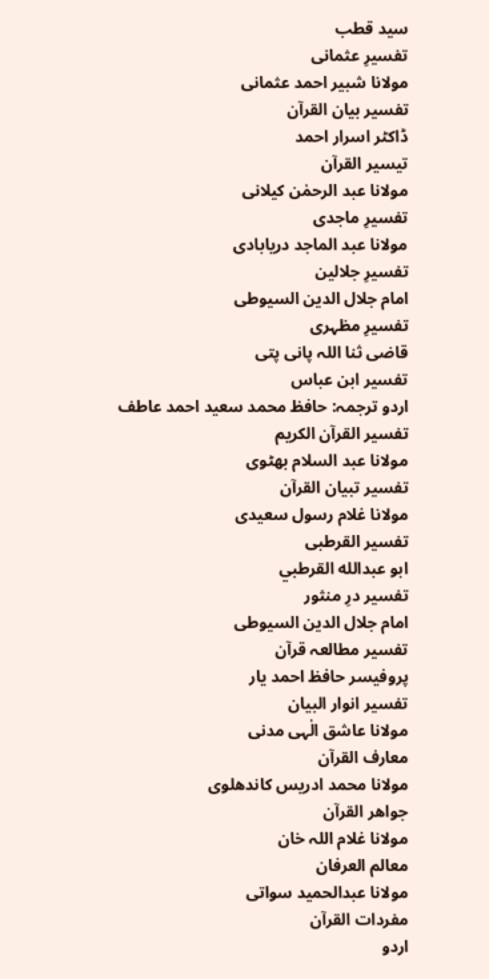سید قطب
تفسیرِ عثمانی
مولانا شبیر احمد عثمانی
تفسیر بیان القرآن
ڈاکٹر اسرار احمد
تیسیر القرآن
مولانا عبد الرحمٰن کیلانی
تفسیرِ ماجدی
مولانا عبد الماجد دریابادی
تفسیرِ جلالین
امام جلال الدین السیوطی
تفسیرِ مظہری
قاضی ثنا اللہ پانی پتی
تفسیر ابن عباس
اردو ترجمہ: حافظ محمد سعید احمد عاطف
تفسیر القرآن الکریم
مولانا عبد السلام بھٹوی
تفسیر تبیان القرآن
مولانا غلام رسول سعیدی
تفسیر القرطبی
ابو عبدالله القرطبي
تفسیر درِ منثور
امام جلال الدین السیوطی
تفسیر مطالعہ قرآن
پروفیسر حافظ احمد یار
تفسیر انوار البیان
مولانا عاشق الٰہی مدنی
معارف القرآن
مولانا محمد ادریس کاندھلوی
جواھر القرآن
مولانا غلام اللہ خان
معالم العرفان
مولانا عبدالحمید سواتی
مفردات القرآن
اردو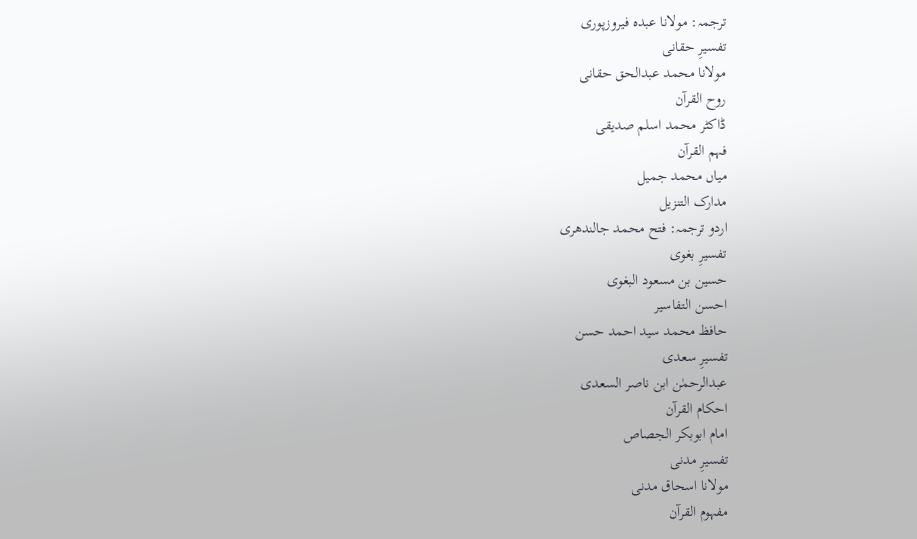ترجمہ: مولانا عبدہ فیروزپوری
تفسیرِ حقانی
مولانا محمد عبدالحق حقانی
روح القرآن
ڈاکٹر محمد اسلم صدیقی
فہم القرآن
میاں محمد جمیل
مدارک التنزیل
اردو ترجمہ: فتح محمد جالندھری
تفسیرِ بغوی
حسین بن مسعود البغوی
احسن التفاسیر
حافظ محمد سید احمد حسن
تفسیرِ سعدی
عبدالرحمٰن ابن ناصر السعدی
احکام القرآن
امام ابوبکر الجصاص
تفسیرِ مدنی
مولانا اسحاق مدنی
مفہوم القرآن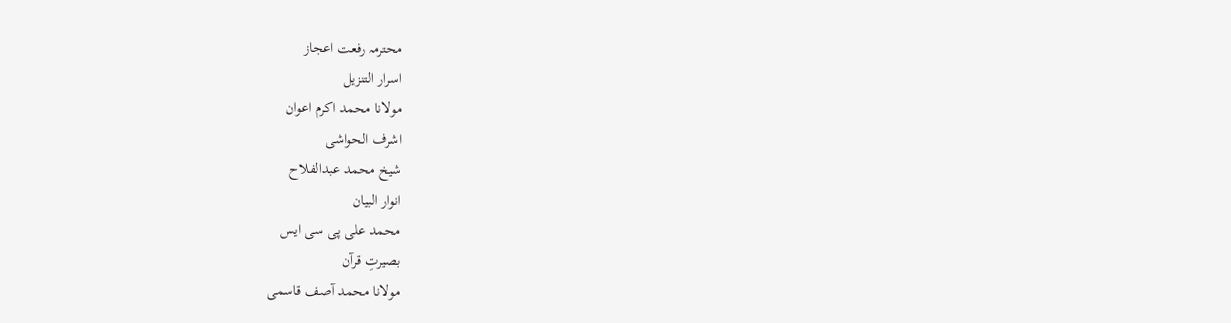محترمہ رفعت اعجاز
اسرار التنزیل
مولانا محمد اکرم اعوان
اشرف الحواشی
شیخ محمد عبدالفلاح
انوار البیان
محمد علی پی سی ایس
بصیرتِ قرآن
مولانا محمد آصف قاسمی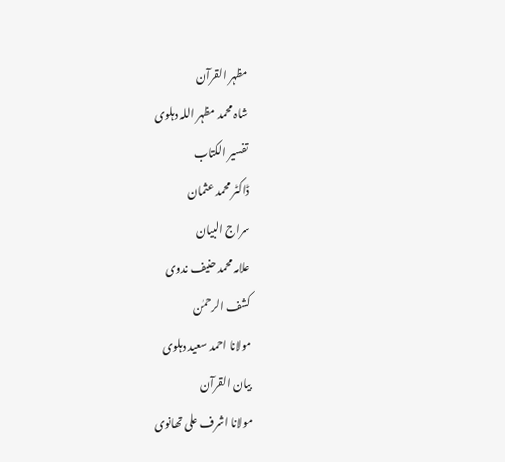مظہر القرآن
شاہ محمد مظہر اللہ دہلوی
تفسیر الکتاب
ڈاکٹر محمد عثمان
سراج البیان
علامہ محمد حنیف ندوی
کشف الرحمٰن
مولانا احمد سعید دہلوی
بیان القرآن
مولانا اشرف علی تھانوی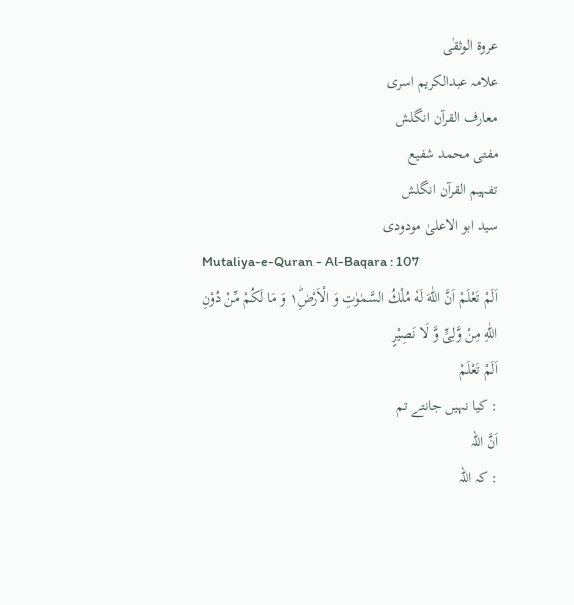عروۃ الوثقٰی
علامہ عبدالکریم اسری
معارف القرآن انگلش
مفتی محمد شفیع
تفہیم القرآن انگلش
سید ابو الاعلیٰ مودودی
Mutaliya-e-Quran - Al-Baqara : 107
اَلَمْ تَعْلَمْ اَنَّ اللّٰهَ لَهٗ مُلْكُ السَّمٰوٰتِ وَ الْاَرْضِ١ؕ وَ مَا لَكُمْ مِّنْ دُوْنِ اللّٰهِ مِنْ وَّلِیٍّ وَّ لَا نَصِیْرٍ
اَلَمْ تَعْلَمْ
: کیا نہیں جانتے تم
اَنَّ اللہ
: کہ اللہ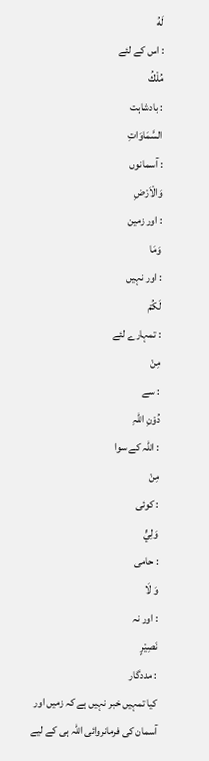لَهُ
: اس کے لئے
مُلْكُ
: بادشاہت
السَّمَاوَاتِ
: آسمانوں
وَالْاَرْضِ
: اور زمین
وَمَا
: اور نہیں
لَكُمْ
: تمہارے لئے
مِنْ
: سے
دُوْنِ اللہِ
: اللہ کے سوا
مِنْ
: کوئی
وَلِيٍّ
: حامی
وَ لَا
: اور نہ
نَصِیْرٍ
: مددگار
کیا تمہیں خبر نہیں ہے کہ زمیں اور آسمان کی فرمانروائی اللہ ہی کے لیے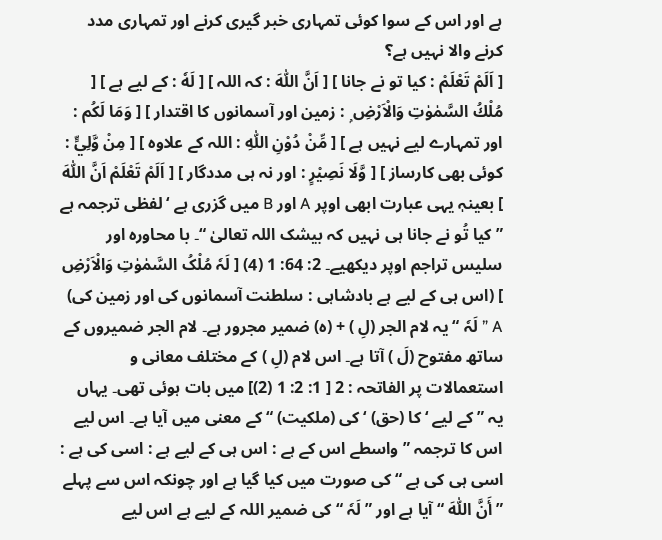ہے اور اس کے سوا کوئی تمہاری خبر گیری کرنے اور تمہاری مدد کرنے والا نہیں ہے؟
[ اَلَمْ تَعْلَمْ : کیا تو نے جانا ] [ اَنَّ اللّٰهَ : کہ اللہ ] [ لَهٗ : کے لیے ہے ] [ مُلْكُ السَّمٰوٰتِ وَالْاَرْضِ ۭ : زمین اور آسمانوں کا اقتدار ] [ وَمَا لَكُم : اور تمہارے لیے نہیں ہے ] [ مِّنْ دُوْنِ اللّٰهِ : اللہ کے علاوہ ] [ مِنْ وَّلِيٍّ : کوئی بھی کارساز ] [ وَّلَا نَصِيْرٍ : اور نہ ہی مددگار ] [ اَلَمْ تَعْلَمْ اَنَّ اللّٰہَ ] بعینہٖ یہی عبارت ابھی اوپر A اور B میں گزری ہے ‘ لفظی ترجمہ ہے ” کیا تُو نے جانا ہی نہیں کہ بیشک اللہ تعالیٰ “۔ با محاورہ اور سلیس تراجم اوپر دیکھیے۔ 2: 64: 1 (4) [ لَہٗ مُلْکُ السَّمٰوٰتِ وَالْاَرْضِ ] (اس ہی کے لیے ہے بادشاہی : سلطنت آسمانوں کی اور زمین کی) A ” لَہٗ “ یہ لام الجر (لِ ) + (ہ) ضمیر مجرور ہے۔ لام الجر ضمیروں کے ساتھ مفتوح (لَ ) آتا ہے۔ اس لام (لِ ) کے مختلف معانی و استعمالات پر الفاتحہ : 2 [ 1: 2: 1 (2)] میں بات ہوئی تھی۔ یہاں یہ ” کے لیے ‘ کا (حق) ‘ کی (ملکیت) “ کے معنی میں آیا ہے۔ اس لیے اس کا ترجمہ ” واسطے اس کے ہے : اس ہی کے لیے ہے : اسی کی ہے : اسی ہی کی ہے “ کی صورت میں کیا گیا ہے اور چونکہ اس سے پہلے ” أَنَّ اللّٰہَ “ آیا ہے اور ” لَہٗ “ کی ضمیر اللہ کے لیے ہے اس لیے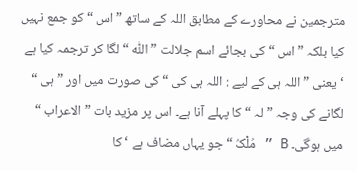مترجمین نے محاورے کے مطابق اللہ کے ساتھ ” اس “ کو جمع نہیں کیا بلکہ ” اس “ کی بجائے اسم جلالت ” اللّٰہ “ لگا کر ترجمہ کیا ہے ‘ یعنی ” اللہ ہی کے لیے : اللہ ہی کی “ کی صورت میں اور ” ہی “ لگانے کی وجہ ” لہ “ کا پہلے آنا ہے۔ اس پر مزید بات ” الاعراب “ میں ہوگی۔ B ” مُلْکُ “ جو یہاں مضاف ہے ‘ کا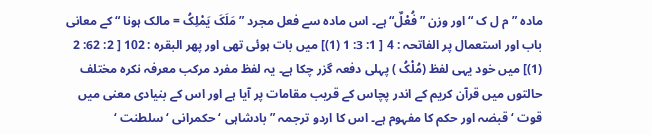مادہ ” م ل ک “ اور وزن ” فُعْلٌ“ ہے۔ اس مادہ سے فعل مجرد ” مَلَکَ یَمْلِکُ = مالک ہونا “ کے معانی باب اور استعمال پر الفاتحہ : 4 [ 1: 3: 1 (1)] میں بات ہوئی تھی اور پھر البقرہ : 102 [ 2: 62: 2 (1)] میں خود یہی لفظ (مُلْکُ ) پہلی دفعہ گزر چکا ہے۔ یہ لفظ مفرد مرکب معرفہ نکرہ مختلف حالتوں میں قرآن کریم کے اندر پچاس کے قریب مقامات پر آیا ہے اور اس کے بنیادی معنی میں قوت ‘ قبضہ اور حکم کا مفہوم ہے۔ اس کا اردو ترجمہ ” بادشاہی ‘ حکمرانی ‘ سلطنت ‘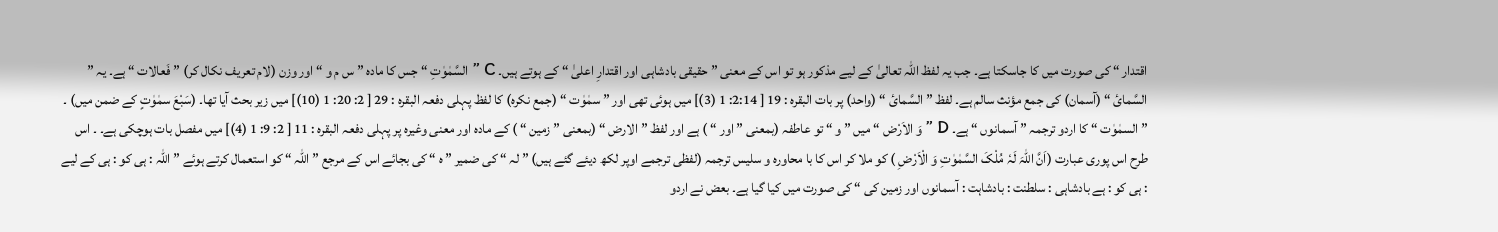اقتدار “ کی صورت میں کا جاسکتا ہے۔ جب یہ لفظ اللہ تعالیٰ کے لیے مذکور ہو تو اس کے معنی ” حقیقی بادشاہی اور اقتدارِ اعلیٰ “ کے ہوتے ہیں۔ C ” السَّمٰوٰتِ “ جس کا مادہ ” س م و “ اور وزن (لام تعریف نکال کر) ” فَعالات “ ہے۔ یہ ” السَّمائ “ (آسمان) کی جمع مؤنث سالم ہے۔ لفظ ” السَّمائ “ (واحد) پر بات البقرہ : 19 [ 2:14: 1 (3)] میں ہوئی تھی اور ” سمٰوٰت “ (جمع نکرہ) کا لفظ پہلی دفعہ البقرہ : 29 [ 2: 20: 1 (10)] میں زیر بحث آیا تھا۔ (سَبْعَ سمٰوٰتٍ کے ضمن میں) ۔ ” السمٰوٰت “ کا اردو ترجمہ ” آسمانوں “ ہے۔ D ” وَ الاَرْض “ میں ” و “ تو عاطفہ (بمعنی ” اور “ ) ہے اور لفظ ” الارض “ (بمعنی ” زمین “ ) کے مادہ اور معنی وغیرہ پر پہلی دفعہ البقرہ : 11 [ 2: 9: 1 (4)] میں مفصل بات ہوچکی ہے۔ ۔ اس طرح اس پوری عبارت (اَنَّ اللّٰہَ لَہٗ مُلْکَ السَّمٰوٰتِ وَ الْاَرْضِ ) کو ملا کر اس کا با محاورہ و سلیس ترجمہ (لفظی ترجمے اوپر لکھ دیئے گئے ہیں) ” لہ “ کی ضمیر ” ہ “ کی بجائے اس کے مرجع ” اللّٰہ “ کو استعمال کرتے ہوئے ” اللہ : ہی کو : ہی کے لیے : ہی کو : ہے بادشاہی : سلطنت : بادشاہت : آسمانوں اور زمین کی “ کی صورت میں کیا گیا ہے۔ بعض نے اردو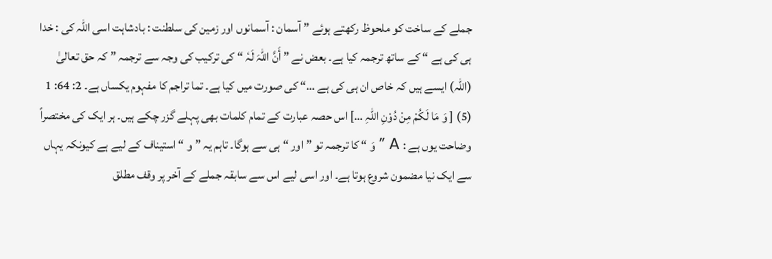جملے کے ساخت کو ملحوظ رکھتے ہوئے ” آسمان : آسمانوں اور زمین کی سلطنت : بادشاہت اسی اللہ کی : خدا ہی کی ہے “ کے ساتھ ترجمہ کیا ہے۔ بعض نے ” أَنَّ اللّٰہَ لَہٗ “ کی ترکیب کی وجہ سے ترجمہ ” کہ حق تعالیٰ (اللہ) ایسے ہیں کہ خاص ان ہی کی ہے …“ کی صورت میں کیا ہے۔ تما تراجم کا مفہوم یکساں ہے۔ 2: 64: 1 (5) [ وَ مَا لَکُمْ مِنْ دُوْنِ اللّٰہِ …] اس حصہ عبارت کے تمام کلمات بھی پہلے گزر چکے ہیں۔ ہر ایک کی مختصراً وضاحت یوں ہے : A ” وَ “ کا ترجمہ تو ” اور “ ہی سے ہوگا۔ تاہم یہ ” و “ استیناف کے لیے ہے کیونکہ یہاں سے ایک نیا مضمون شروع ہوتا ہے۔ اور اسی لیے اس سے سابقہ جملے کے آخر پر وقف مطلق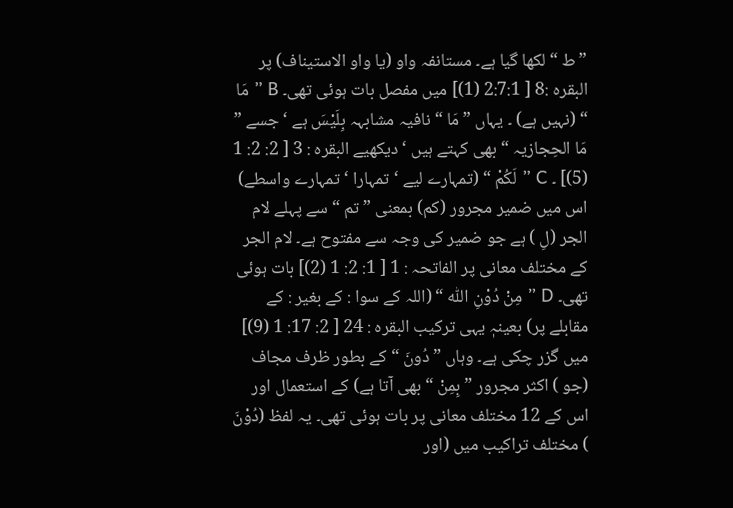” ط “ لکھا گیا ہے۔ مستانفہ واو (یا واو الاستیناف) پر البقرہ :8 [ 2:7:1 (1)] میں مفصل بات ہوئی تھی۔ B ” مَا “ (نہیں ہے) ۔ یہاں ” مَا “ نافیہ مشابہہ بِلَیْسَ ہے ‘ جسے ” مَا الحِجازیہ “ بھی کہتے ہیں ‘ دیکھیے البقرہ : 3 [ 2: 2: 1 (5)] ۔ C ” لَکُمْ “ (تمہارے لیے ‘ تمہارا ‘ تمہارے واسطے) اس میں ضمیر مجرور (کم) بمعنی ” تم “ سے پہلے لام الجر (لِ ) ہے جو ضمیر کی وجہ سے مفتوح ہے۔ لام الجر کے مختلف معانی پر الفاتحہ : 1 [ 1: 2: 1 (2)] بات ہوئی تھی۔ D ” مِنْ دُوْنِ اللّٰہ “ (اللہ کے سوا : کے بغیر : کے مقابلے پر) بعینہٖ یہی ترکیب البقرہ : 24 [ 2: 17: 1 (9)] میں گزر چکی ہے۔ وہاں ” دُونَ “ کے بطور ظرف مجاف (جو ) اکثر مجرور ” بِمِنْ “ بھی آتا ہے) کے استعمال اور اس کے 12 مختلف معانی پر بات ہوئی تھی۔ یہ لفظ (دُوْنَ ) مختلف تراکیب میں (اور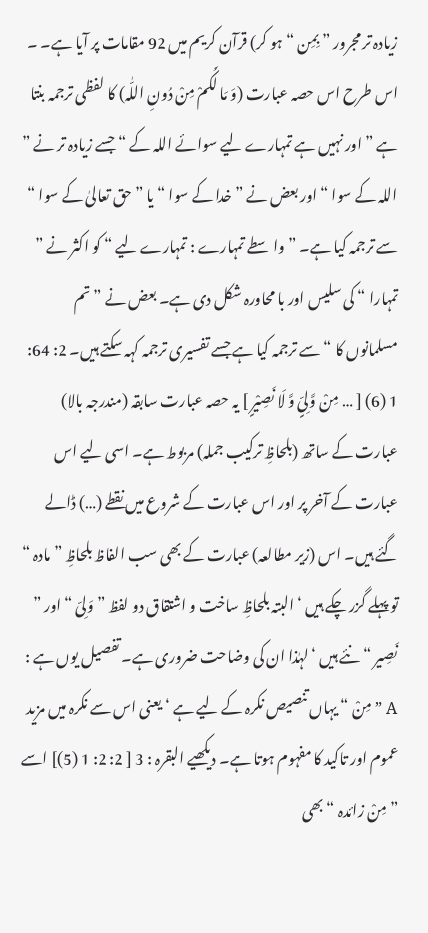زیادہ تر مجرور ” بِمِن “ ہو کر) قرآن کریم میں 92 مقامات پر آیا ہے۔ ۔ اس طرح اس حصہ عبارت (وَ مَا لَکُمْ مِنْ دُونِ اللّٰہ) کا لفظی ترجمہ بنتا ہے ” اور نہیں ہے تمہارے لیے سوائے اللہ کے “ جسے زیادہ تر نے ” اللہ کے سوا “ اور بعض نے ” خدا کے سوا “ یا ” حق تعالیٰ کے سوا “ سے ترجمہ کیا ہے۔ ” واسطے تمہارے : تمہارے لیے “ کو اکثر نے ” تمہارا “ کی سلیس اور با محاورہ شکل دی ہے۔ بعض نے ” تم مسلمانوں کا “ سے ترجمہ کیا ہے جسے تفسیری ترجمہ کہہ سکتے ہیں۔ 2: 64: 1 (6) [ … مِنْ وَّلِیٍّ وَّ لَا نَصِیْرٍ ] یہ حصہ عبارت سابقہ (مندرجہ بالا) عبارت کے ساتھ (بلحاظِ ترکیب جملہ) مربوط ہے۔ اسی لیے اس عبارت کے آخر پر اور اس عبارت کے شروع میں نقطے (…) ڈالے گئے ہیں۔ اس (زیر مطالعہ) عبارت کے بھی سب الفاظ بلحاظِ ” مادہ “ تو پہلے گزر چکے ہیں ‘ البتہ بلحاظِ ساخت و اشتقاق دو لفظ ” وَلِیّ “ اور ” نَصِیر “ نئے ہیں ‘ لہٰذا ان کی وضاحت ضروری ہے۔ تفصیل یوں ہے : A ” مِنْ “ یہاں تنصیص نکرہ کے لیے ہے ‘ یعنی اس سے نکرہ میں مزید عموم اور تاکید کا مفہوم ہوتا ہے۔ دیکھیے البقرہ : 3 [ 2: 2: 1 (5)] اسے ” مِنْ زائدہ “ بھی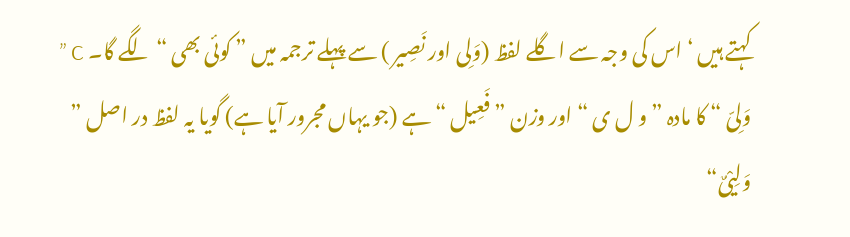کہتے ہیں ‘ اس کی وجہ سے اگلے لفظ (وَلِی اور نَصِیر ) سے پہلے ترجمہ میں ” کوئی بھی “ لگے گا۔ C ” وَلِیّ “ کا مادہ ” و ل ی “ اور وزن ” فَعِیل “ ہے (جو یہاں مجرور آیا ہے) گویا یہ لفظ در اصل ” وَلِیْیٌ“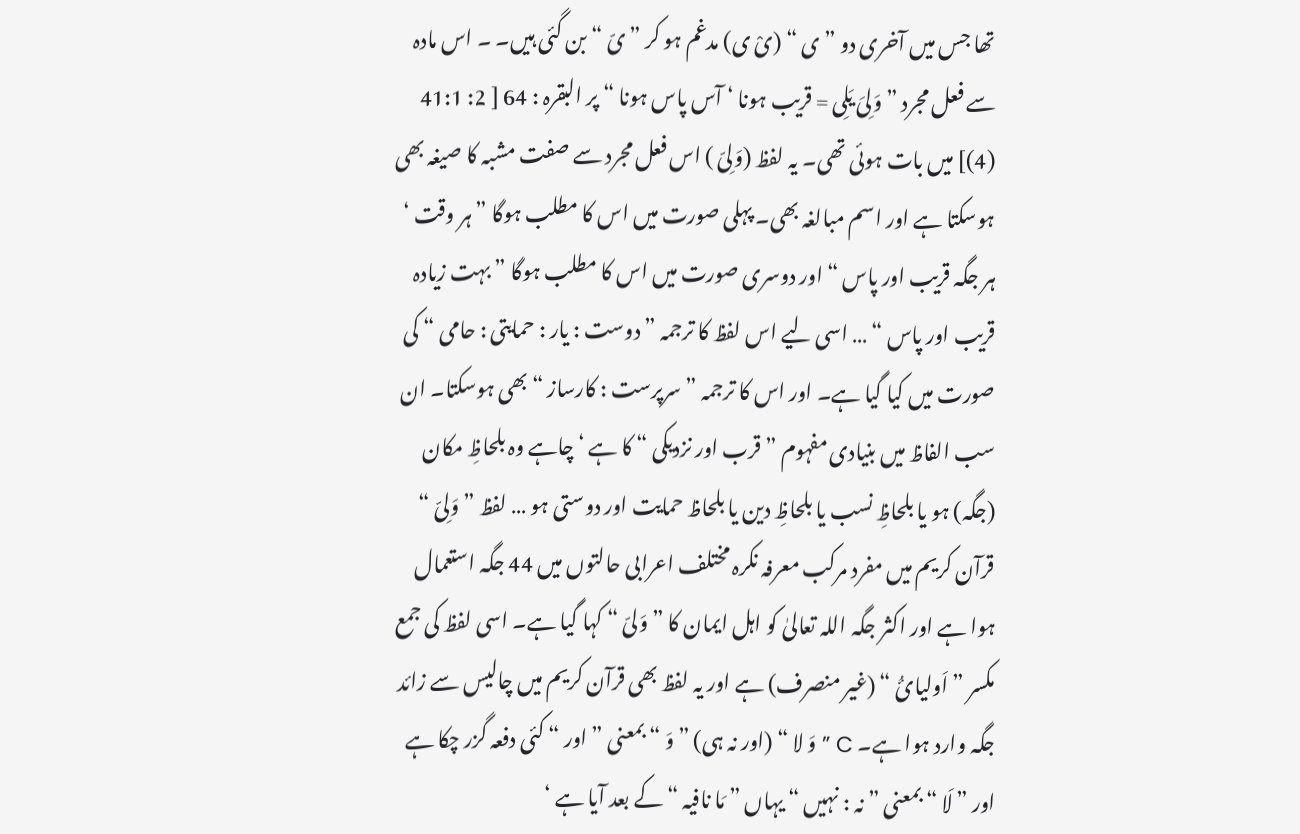تھا جس میں آخری دو ” ی “ (یْ ی) مدغم ہو کر ” یّ “ بن گئی ہیں۔ ۔ اس مادہ سے فعل مجرد ” وَلِیَ یَلِی = قریب ہونا ‘ آس پاس ہونا “ پر البقرہ : 64 [ 2: 41:1 (4)] میں بات ہوئی تھی۔ یہ لفظ (وَلِیّ ) اس فعل مجرد سے صفت مشبہ کا صیغہ بھی ہوسکتا ہے اور اسم مبالغہ بھی۔ پہلی صورت میں اس کا مطلب ہوگا ” ہر وقت ‘ ہر جگہ قریب اور پاس “ اور دوسری صورت میں اس کا مطلب ہوگا ” بہت زیادہ قریب اور پاس “ … اسی لیے اس لفظ کا ترجمہ ” دوست : یار : حمایتی : حامی “ کی صورت میں کیا گیا ہے۔ اور اس کا ترجمہ ” سرپرست : کارساز “ بھی ہوسکتا۔ ان سب الفاظ میں بنیادی مفہوم ” قرب اور نزدیکی “ کا ہے ‘ چاہے وہ بلحاظِ مکان (جگہ) ہو یا بلحاظِ نسب یا بلحاظِ دین یا بلحاظ حمایت اور دوستی ہو … لفظ ” وَلِیّ “ قرآن کریم میں مفرد مرکب معرفہ نکرہ مختلف اعرابی حالتوں میں 44 جگہ استعمال ہوا ہے اور اکثر جگہ اللہ تعالیٰ کو اہل ایمان کا ” وَلیّ “ کہا گیا ہے۔ اسی لفظ کی جمع مکسر ” اَولیائُ “ (غیر منصرف) ہے اور یہ لفظ بھی قرآن کریم میں چالیس سے زائد جگہ وارد ہوا ہے۔ C ” وَ لا “ (اور نہ ہی) ” وَ “ بمعنی ” اور “ کئی دفعہ گزر چکا ہے اور ” لَا “ بمعنی ” نہ : نہیں “ یہاں ” مَا نافیہ “ کے بعد آیا ہے ‘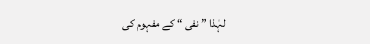لہٰذا ” نفی “ کے مفہوم کی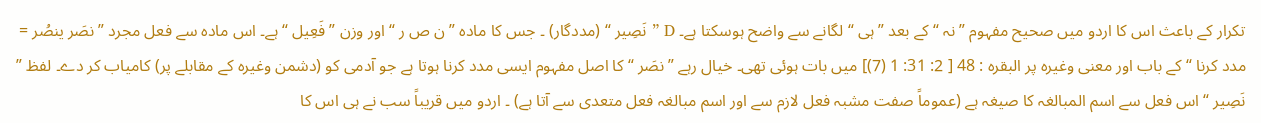تکرار کے باعث اس کا اردو میں صحیح مفہوم ” نہ “ کے بعد ” ہی “ لگانے سے واضح ہوسکتا ہے۔ D ” نَصِیر “ (مددگار) ۔ جس کا مادہ ” ن ص ر “ اور وزن ” فَعِیل “ ہے۔ اس مادہ سے فعل مجرد ” نصَر ینصُر = مدد کرنا “ کے باب اور معنی وغیرہ پر البقرہ : 48 [ 2: 31: 1 (7)] میں بات ہوئی تھی۔ خیال رہے ” نصَر “ کا اصل مفہوم ایسی مدد کرنا ہوتا ہے جو آدمی کو (دشمن وغیرہ کے مقابلے پر) کامیاب کر دے۔ لفظ ” نَصِیر “ اس فعل سے اسم المبالغہ کا صیغہ ہے (عموماً صفت مشبہ فعل لازم سے اور اسم مبالغہ فعل متعدی سے آتا ہے) ۔ اردو میں قریباً سب نے ہی اس کا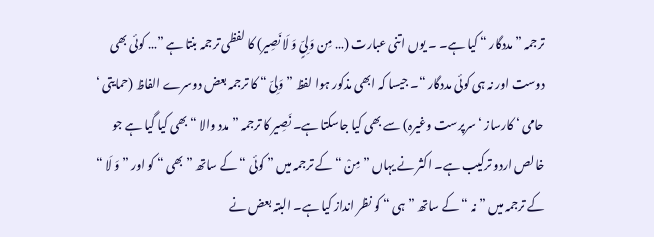ترجمہ ” مددگار “ کیا ہے۔ ۔ یوں اتنی عبارت (… مِن وَلِیٍّ وَ لَا نَصِیر) کا لفظی ترجمہ بنتا ہے ”… کوئی بھی دوست اور نہ ہی کوئی مددگار “۔ جیسا کہ ابھی مذکور ہوا لفظ ” وَلِیّ “ کا ترجمہ بعض دوسرے الفاظ (حمایتی ‘ حامی ‘ کارساز ‘ سرپرست وغیرہ) سے بھی کیا جاسکتا ہے۔ نَصِیر کا ترجمہ ” مدد والا “ بھی کیا گیا ہے جو خالص اردو ترکیب ہے۔ اکثر نے یہاں ” مِنْ “ کے ترجمہ میں ” کوئی “ کے ساتھ ” بھی “ کو اور ” وَ لَا “ کے ترجمہ میں ” نہ “ کے ساتھ ” ہی “ کو نظر انداز کیا ہے۔ البتہ بعض نے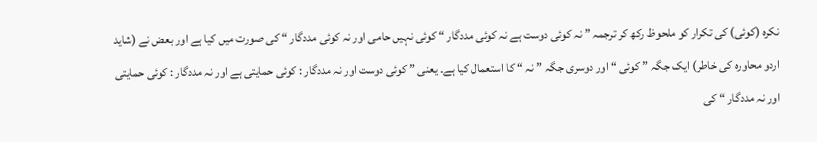نکرہ (کوئی) کی تکرار کو ملحوظ رکھ کر ترجمہ ” نہ کوئی دوست ہے نہ کوئی مددگار “ کوئی نہیں حامی اور نہ کوئی مددگار “ کی صورت میں کیا ہے اور بعض نے (شاید اردو محاورہ کی خاطر) ایک جگہ ” کوئی “ اور دوسری جگہ ” نہ “ کا استعمال کیا ہے۔ یعنی ” کوئی دوست اور نہ مددگار : کوئی حمایتی ہے اور نہ مددگار : کوئی حمایتی اور نہ مددگار “ کی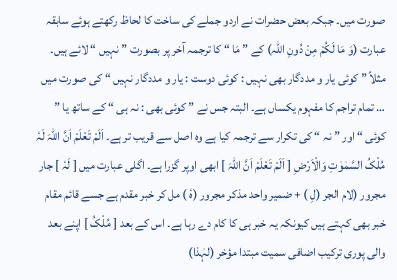صورت میں۔ جبکہ بعض حضرات نے اردو جملے کی ساخت کا لحاظ رکھتے ہوئے سابقہ عبارت (وَ مَا لَکُمْ مِنْ دُونِ اللّٰہ) کے ” مَا “ کا ترجمہ آخر پر بصورت ” نہیں “ لائے ہیں۔ مثلاً ” کوئی یار و مددگار بھی نہیں : کوئی دوست : یار و مددگار نہیں “ کی صورت میں … تمام تراجم کا مفہوم یکساں ہے۔ البتہ جس نے ” کوئی بھی : نہ ہی “ کے ساتھ یا ” کوئی “ اور ” نہ “ کی تکرار سے ترجمہ کیا ہے وہ اصل سے قریب تر ہے۔ اَلَمْ تَعْلَمْ اَنَّ اللّٰہَ لَہٗ مُلْکُ السَّمٰوٰتِ وَالْاَرْضِ [ اَلَمْ تَعْلَمْ اَنَّ اللّٰہَ ] ابھی اوپر گزرا ہے۔ اگلی عبارت میں [ لَہٗ ] جار مجرور (لام الجر (لِ ) + ضمیر واحد مذکر مجرور (ہٗ ) مل کر خبر مقدم ہے جسے قائم مقام خبر بھی کہتے ہیں کیونکہ یہ خبر ہی کا کام دے رہا ہے۔ اس کے بعد [ مُلْکُ ] اپنے بعد والی پوری ترکیب اضافی سمیت مبتدا مؤخر (لہٰذا)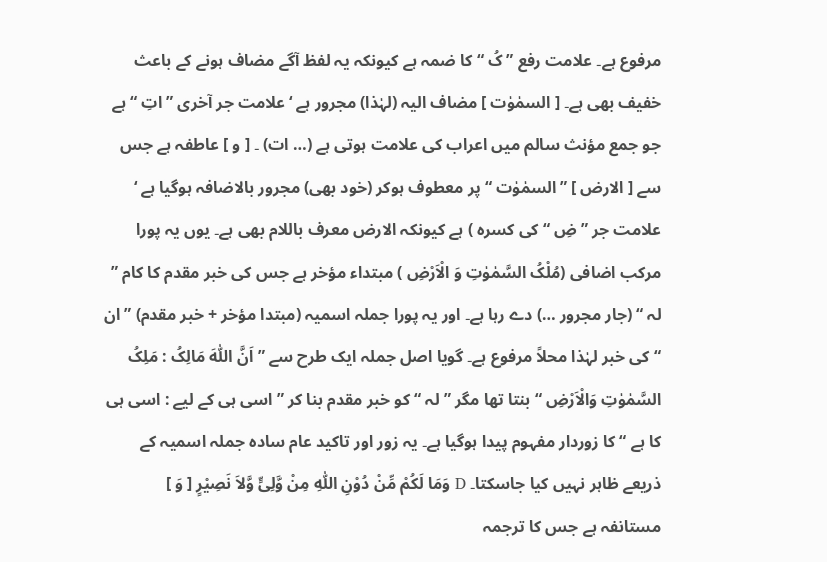مرفوع ہے۔ علامت رفع ” کُ “ کا ضمہ ہے کیونکہ یہ لفظ آگے مضاف ہونے کے باعث خفیف بھی ہے۔ [ السمٰوٰت ] مضاف الیہ (لہٰذا) مجرور ہے ‘ علامت جر آخری ” اتِ “ ہے جو جمع مؤنث سالم میں اعراب کی علامت ہوتی ہے (… ات) ۔ [ و ] عاطفہ ہے جس سے [ الارض ] ” السمٰوٰت “ پر معطوف ہوکر (خود بھی) مجرور بالاضافہ ہوگیا ہے ‘ علامت جر ” ضِ “ کی کسرہ ) ہے کیونکہ الارض معرف باللام بھی ہے۔ یوں یہ پورا مرکب اضافی (مُلْکُ السَّمٰوٰتِ وَ الْاَرْضِ ) مبتداء مؤخر ہے جس کی خبر مقدم کا کام ” لہ “ (جار مجرور …) دے رہا ہے۔ اور یہ پورا جملہ اسمیہ (مبتدا مؤخر + خبر مقدم) ” ان “ کی خبر لہٰذا محلاً مرفوع ہے۔ گویا اصل جملہ ایک طرح سے ” اَنَّ اللّٰہَ مَالِکُ : مَلِکُ السَّمٰوٰتِ وَالْاَرْضِ “ بنتا تھا مگر ” لہ “ کو خبر مقدم بنا کر ” اسی ہی کے لیے : اسی ہی کا ہے “ کا زوردار مفہوم پیدا ہوگیا ہے۔ یہ زور اور تاکید عام سادہ جملہ اسمیہ کے ذریعے ظاہر نہیں کیا جاسکتا۔ D وَمَا لَکُمْ مِّنْ دُوْنِ اللّٰہِ مِنْ وَّلِیٍّ وَّلاَ نَصِیْرٍ [ وَ ] مستانفہ ہے جس کا ترجمہ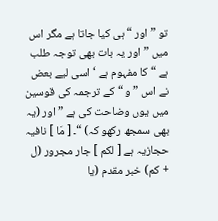تو ” اور “ ہی کیا جاتا ہے مگر اس میں ” اور یہ بات بھی توجہ طلب ہے “ کا مفہوم ہے ‘ اسی لیے بعض نے اس ” و “ کے ترجمہ کی قوسین میں یوں وضاحت کی ہے ” اور (یہ بھی سمجھ رکھو کہ) “۔ [ مَا ] نافیہ حجازیہ ہے [ لکم ] جار مجرور (ل + کم) خبر مقدم (یا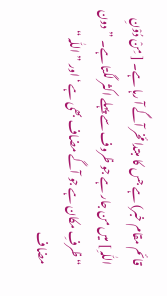قائم مقام خبر) ہے جس کا مبتدا مٔخر آگے آ رہا ہے۔ [ مِنْ دُوْنِ اللّٰہِ ] میں من جار ہے جو ظروف سے پہلے اکثر لگتا ہے۔ ” دون “ ظرفِ مکان ہے جو آگے مضاف بھی ہے ‘ اور ” اللّٰہ “ مضاف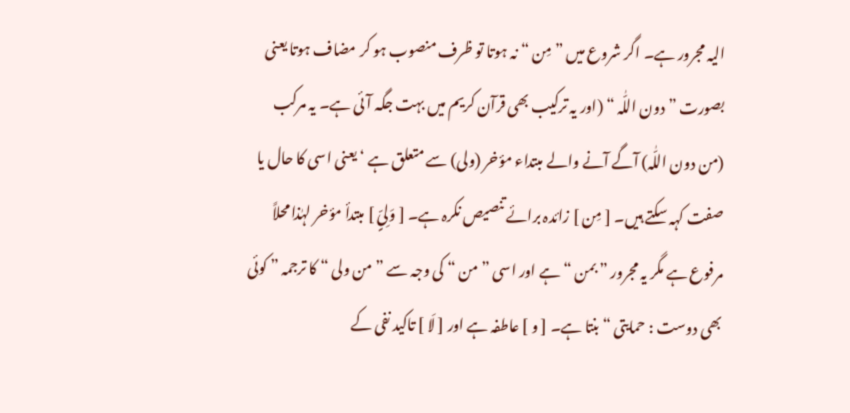الیہ مجرور ہے۔ اگر شروع میں ” مِن “ نہ ہوتا تو ظرف منصوب ہو کر مضاف ہوتا یعنی بصورت ” دون اللّٰہ “ (اور یہ ترکیب بھی قرآن کریم میں بہت جگہ آئی ہے۔ یہ مرکب (من دون اللّٰہ) آگے آنے والے مبتداء مؤخر (ولی) سے متعلق ہے ‘ یعنی اسی کا حال یا صفت کہہ سکتے ہیں۔ [ مِن ] زائدہ برائے تنصیص نکرہ ہے۔ [ وَلِیٍّ ] مبتدأ مؤخر لہٰذا محلاً مرفوع ہے مگر یہ مجرور ” بمن “ ہے اور اسی ” من “ کی وجہ سے ” من ولی “ کا ترجمہ ” کوئی بھی دوست : حمایتی “ بنتا ہے۔ [ و ] عاطفہ ہے اور [ لَا ] تاکید نفی کے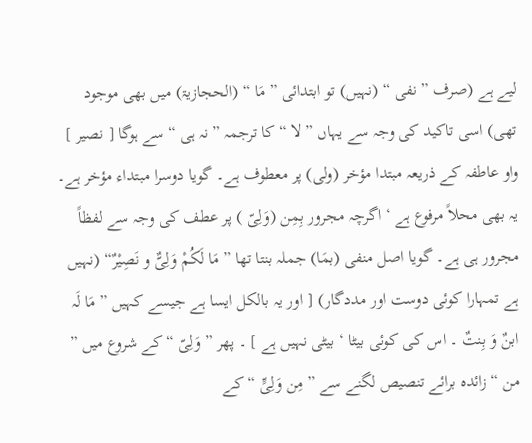لیے ہے (صرف ” نفی “ (نہیں) تو ابتدائی ” مَا “ (الحجازیۃ) میں بھی موجود تھی) اسی تاکید کی وجہ سے یہاں ” لا “ کا ترجمہ ” نہ ہی “ سے ہوگا [ نصیر ] واو عاطفہ کے ذریعہ مبتدا مؤخر (ولی) پر معطوف ہے۔ گویا دوسرا مبتداء مؤخر ہے۔ یہ بھی محلاً مرفوع ہے ‘ اگرچہ مجرور بِمِن (وَلِیّ ) پر عطف کی وجہ سے لفظاً مجرور ہی ہے۔ گویا اصل منفی (بمَا) جملہ بنتا تھا ” مَا لَکُمْ وَلِیٌّ و نَصِیْرٌ“ (نہیں ہے تمہارا کوئی دوست اور مددگار) [ اور یہ بالکل ایسا ہے جیسے کہیں ” مَا لَہ ابنٌ وَ بِنتٌ ۔ اس کی کوئی بیٹا ‘ بیٹی نہیں ہے ] ۔ پھر ” وَلِیّ “ کے شروع میں ” من “ زائدہ برائے تنصیص لگنے سے ” مِن وَلِیٍّ “ کے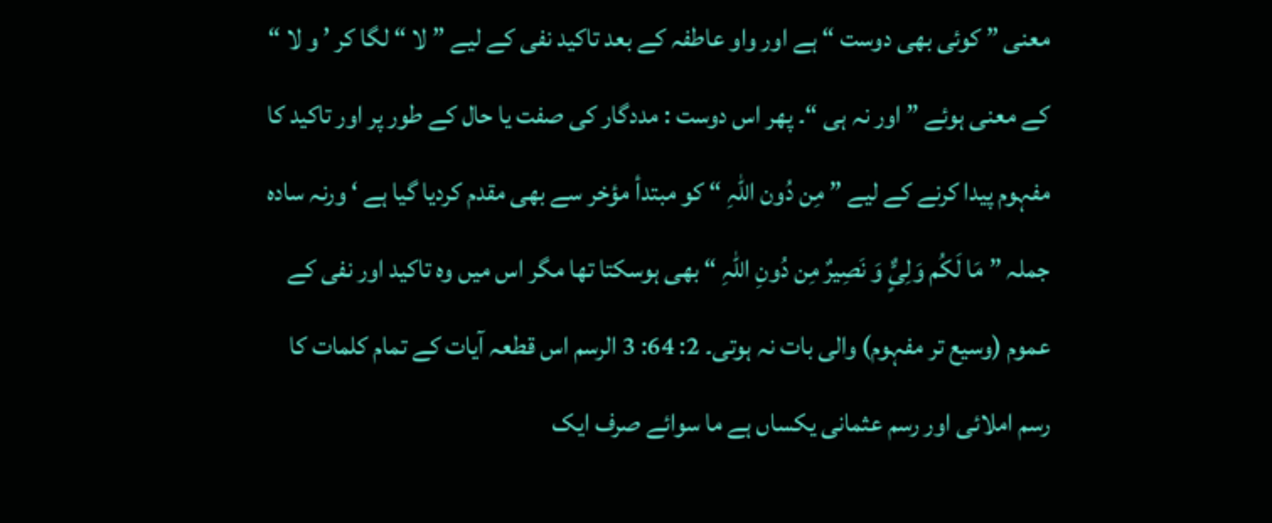معنی ” کوئی بھی دوست “ ہے اور واو عاطفہ کے بعد تاکید نفی کے لیے ” لا “ لگا کر ’ و لا “ کے معنی ہوئے ” اور نہ ہی “۔ پھر اس دوست : مددگار کی صفت یا حال کے طور پر اور تاکید کا مفہوم پیدا کرنے کے لیے ” مِن دُون اللّٰہِ “ کو مبتدأ مؤخر سے بھی مقدم کردیا گیا ہے ‘ ورنہ سادہ جملہ ” مَا لَکُم وَلِیٌٍّ وَ نَصِیرٌ مِن دُونِ اللّٰہِ “ بھی ہوسکتا تھا مگر اس میں وہ تاکید اور نفی کے عموم (وسیع تر مفہوم) والی بات نہ ہوتی۔ 2: 64: 3 الرسم اس قطعہ آیات کے تمام کلمات کا رسم املائی اور رسم عثمانی یکساں ہے ما سوائے صرف ایک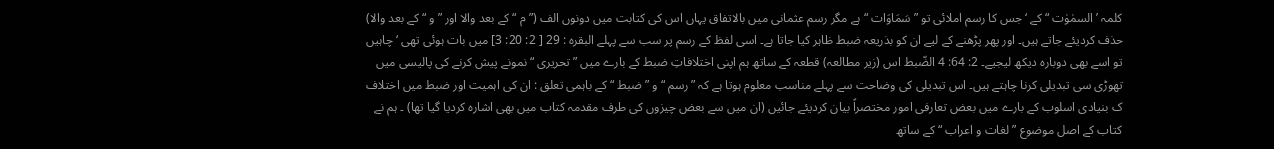کلمہ ’ السمٰوٰت “ کے ‘ جس کا رسم املائی تو ” سَمَاوَات “ ہے مگر رسم عثمانی میں بالاتفاق یہاں اس کی کتابت میں دونوں الف (” م “ کے بعد والا اور ” و “ کے بعد والا) حذف کردیئے جاتے ہیں۔ اور پھر پڑھنے کے لیے ان کو بذریعہ ضبط ظاہر کیا جاتا ہے۔ اسی لفظ کے رسم پر سب سے پہلے البقرہ : 29 [ 2: 20: 3] میں بات ہوئی تھی ‘ چاہیں تو اسے بھی دوبارہ دیکھ لیجیے۔ 2: 64: 4 الضّبط اس (زیر مطالعہ) قطعہ کے ساتھ ہم اپنی اختلافاتِ ضبط کے بارے میں ” تحریری “ نمونے پیش کرنے کی پالیسی میں تھوڑی سی تبدیلی کرنا چاہتے ہیں۔ اس تبدیلی کی وضاحت سے پہلے مناسب معلوم ہوتا ہے کہ ” رسم “ و ” ضبط “ کے باہمی تعلق : ان کی اہمیت اور ضبط میں اختلاف ک بنیادی اسلوب کے بارے میں بعض تعارفی امور مختصراً بیان کردیئے جائیں (ان میں سے بعض چیزوں کی طرف مقدمہ کتاب میں بھی اشارہ کردیا گیا تھا) ۔ ہم نے کتاب کے اصل موضوع ” لغات و اعراب “ کے ساتھ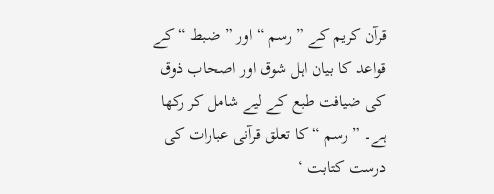قرآن کریم کے ” رسم “ اور ” ضبط “ کے قواعد کا بیان اہل شوق اور اصحاب ذوق کی ضیافت طبع کے لیے شامل کر رکھا ہے۔ ” رسم “ کا تعلق قرآنی عبارات کی درست کتابت ‘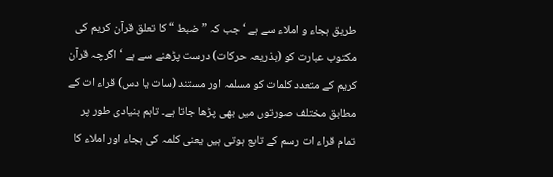طریق ہجاء و املاء سے ہے ‘ جب کہ ” ضبط “ کا تعلق قرآن کریم کی مکتوب عبارت کو (بذریعہ حرکات) درست پڑھنے سے ہے ‘ اگرچہ قرآن کریم کے متعدد کلمات کو مسلمہ اور مستند (سات یا دس) قراء ات کے مطابق مختلف صورتوں میں بھی پڑھا جاتا ہے۔ تاہم بنیادی طور پر تمام قراء ات رسم کے تابع ہوتی ہیں یعنی کلمہ کی ہجاء اور املاء کا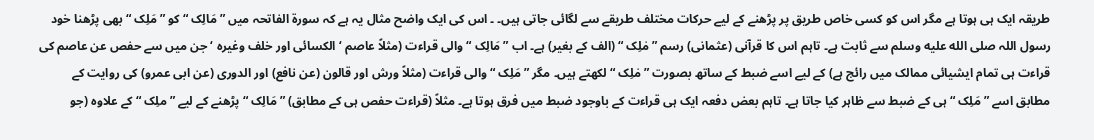طریقہ ایک ہی ہوتا ہے مگر اس کو کسی خاص طریق پر پڑھنے کے لیے حرکات مختلف طریقے سے لگائی جاتی ہیں۔ ۔ اس کی ایک واضح مثال یہ ہے کہ سورة الفاتحہ میں ” مَالِک “ کو ” مَلِک “ بھی پڑھنا خود رسول اللہ صلى الله عليه وسلم سے ثابت ہے۔ تاہم اس کا قرآنی (عثمانی) رسم ” مٰلِک “ (الف کے بغیر) ہے۔ اب ” مَالِک “ والی قراءت (مثلاً عاصم ‘ الکسائی اور خلف وغیرہ ‘ جن میں سے حفص عن عاصم کی قراءت ہی تمام ایشیائی ممالک میں رائج ہے) کے لیے اسے ضبط کے ساتھ بصورت ” مٰلِک “ لکھتے ہیں۔ مگر ” مَلِک “ والی قراءت (مثلاً ورش اور قالون (عن نافع) اور الدوری (عن ابی عمرو) کی روایت کے مطابق اسے ” مَلِک “ ہی کے ضبط سے ظاہر کیا جاتا ہے۔ تاہم بعض دفعہ ایک ہی قراءت کے باوجود ضبط میں فرق ہوتا ہے۔ مثلاً (قراءت حفص ہی کے مطابق) ” مَالِک “ پڑھنے کے لیے ” ملِک “ کے علاوہ (جو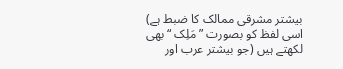بیشتر مشرقی ممالک کا ضبط ہے) اسی لفظ کو بصورت ” مَلِک “ بھی لکھتے ہیں (جو بیشتر عرب اور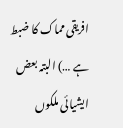افریقی مماک کا ضبط ہے …) البتہ بعض ایشیائی ملکوں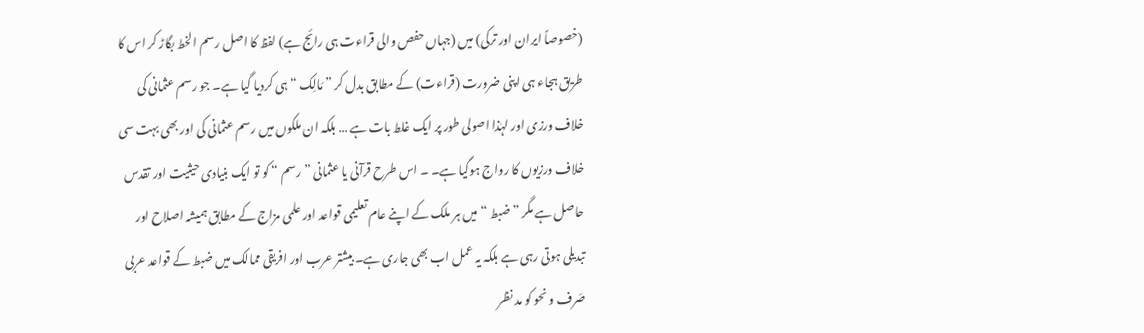(خصوصاً ایران اور ترکی) میں (جہاں حفص والی قراءت ہی رائج ہے) لفظ کا اصل رسم الخط بگاڑ کر اس کا طریق ہجاء ہی اپنی ضرورت (قراءت) کے مطابق بدل کر ” مَالِک “ ہی کردیا گیا ہے۔ جو رسم عثمانی کی خلاف ورزی اور لہٰذا اصولی طور پر ایک غلط بات ہے … بلکہ ان ملکوں میں رسم عثمانی کی اور بھی بہت سی خلاف ورزیوں کا رواج ہوگیا ہے۔ ۔ اس طرح قرآنی یا عثمانی ” رسم “ کو تو ایک بنیادی حیثیت اور تقدس حاصل ہے مگر ” ضبط “ میں ہر ملک کے اپنے عام تعلیمی قواعد اور علمی مزاج کے مطابق ہمیشہ اصلاح اور تبدیلی ہوتی رہی ہے بلکہ یہ عمل اب بھی جاری ہے۔ بیشتر عرب اور افریقی ممالک میں ضبط کے قواعد عربی صَرف و نحو کو مد نظر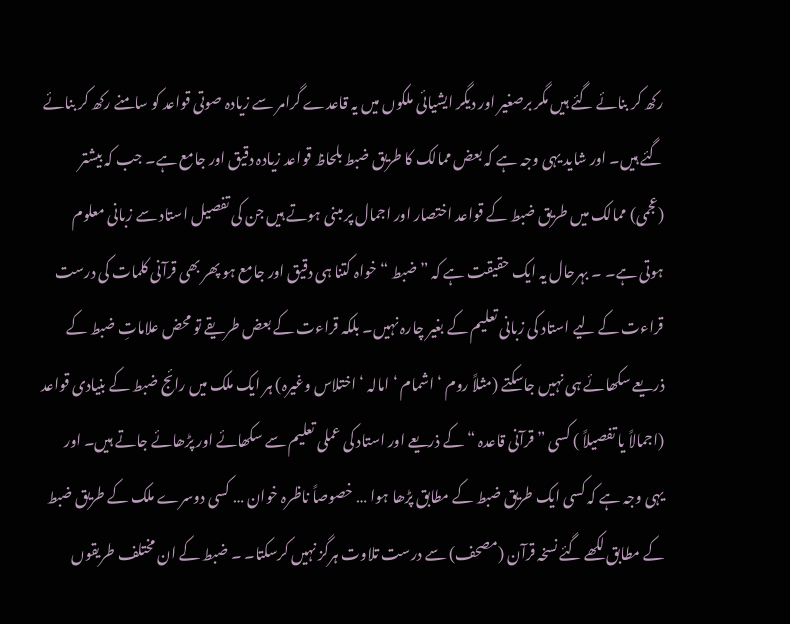رکھ کر بنائے گئے ہیں مگر برصغیر اور دیگر ایشیائی ملکوں میں یہ قاعدے گرامر سے زیادہ صوتی قواعد کو سامنے رکھ کر بنائے گئے ہیں۔ اور شاید یہی وجہ ہے کہ بعض ممالک کا طریق ضبط بلحاظ قواعد زیادہ دقیق اور جامع ہے۔ جب کہ بیشتر (عجمی) ممالک میں طریق ضبط کے قواعد اختصار اور اجمال پر مبنی ہوتے ہیں جن کی تفصیل استاد سے زبانی معلوم ہوتی ہے۔ ۔ بہرحال یہ ایک حقیقت ہے کہ ” ضبط “ خواہ کتنا ہی دقیق اور جامع ہو پھر بھی قرآنی کلمات کی درست قراءت کے لیے استاد کی زبانی تعلیم کے بغیر چارہ نہیں۔ بلکہ قراءت کے بعض طریقے تو محض علاماتِ ضبط کے ذریعے سکھائے ہی نہیں جاسکتے (مثلاً روم ‘ اشمام ‘ امالہ ‘ اختلاس وغیرہ) ہر ایک ملک میں رائج ضبط کے بنیادی قواعد (اجمالاً یا تفصیلاً ) کسی ” قرآنی قاعدہ “ کے ذریعے اور استاد کی عملی تعلیم سے سکھائے اور پڑھائے جاتے ہیں۔ اور یہی وجہ ہے کہ کسی ایک طریق ضبط کے مطابق پڑھا ہوا … خصوصاً ناظرہ خوان … کسی دوسرے ملک کے طریق ضبط کے مطابق لکھے گئے نسخہ قرآن (مصحف) سے درست تلاوت ہرگز نہیں کرسکتا۔ ۔ ضبط کے ان مختلف طریقوں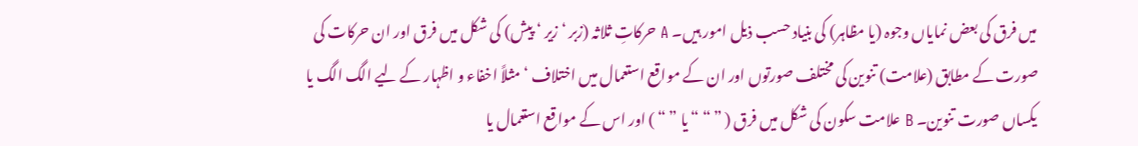میں فرق کی بعض نمایاں وجوہ (یا مظاہر) کی بنیاد حسب ذیل امور ہیں۔ A حرکاتِ ثلاثہ (زبر ‘ زیر ‘ پیش) کی شکل میں فرق اور ان حرکات کی صورت کے مطابق (علامت) تنوین کی مختلف صورتوں اور ان کے مواقع استعمال میں اختلاف ‘ مثلاً اخفاء و اظہار کے لیے الگ الگ یا یکساں صورت تنوین۔ B علامت سکون کی شکل میں فرق ( ” “ “ یا ” “ ) اور اس کے مواقع استعمال یا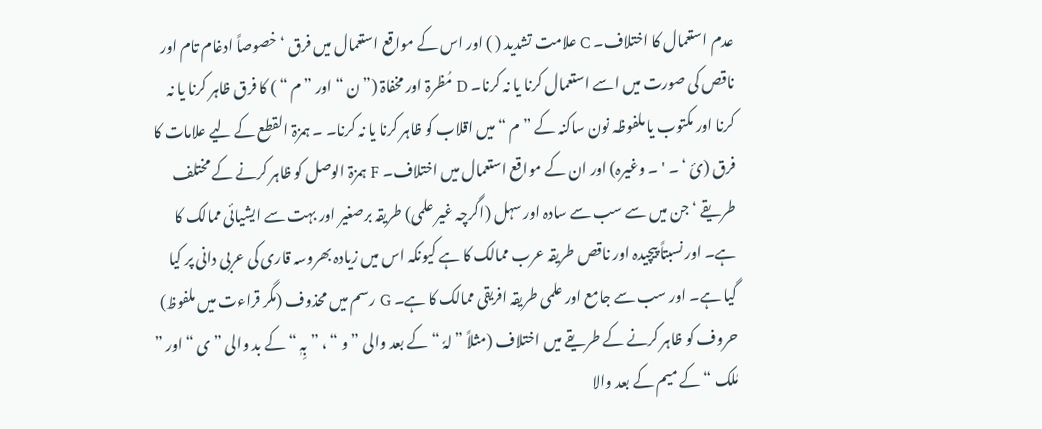عدم استعمال کا اختلاف۔ C علامت تشدید ( ) اور اس کے مواقع استعمال میں فرق ‘ خصوصاً ادغام تام اور ناقص کی صورت میں اسے استعمال کرنا یا نہ کرنا۔ D مُظرۃ اور مخفاۃ (” ن “ اور ” م “ ) کا فرق ظاہر کرنا یا نہ کرنا اور مکتوب یا ملفوظہ نون ساکنہ کے ” م “ میں اقلاب کو ظاہر کرنا یا نہ کرنا۔ ۔ ہمزۃ القطع کے لیے علامات کا فرق (ئ ‘ ۔ ' ۔ وغیرہ) اور ان کے مواقع استعمال میں اختلاف۔ F ہمزۃ الوصل کو ظاہر کرنے کے مختلف طریقے ‘ جن میں سے سب سے سادہ اور سہل (اگرچہ غیر علمی) طریقہ برصغیر اور بہت سے ایشیائی ممالک کا ہے۔ اور نسبتاً پیچیدہ اور ناقص طریقہ عرب ممالک کا ہے کیونکہ اس میں زیادہ بھروسہ قاری کی عربی دانی پر کیا گیا ہے۔ اور سب سے جامع اور علمی طریقہ افریقی ممالک کا ہے۔ G رسم میں محذوف (مگر قراءت میں ملفوظ) حروف کو ظاہر کرنے کے طریقے میں اختلاف (مثلاً ” لہٗ “ کے بعد والی ” و “ ، ” بِہٖ “ کے بد والی ” ی “ اور ” مٰلک “ کے میم کے بعد والا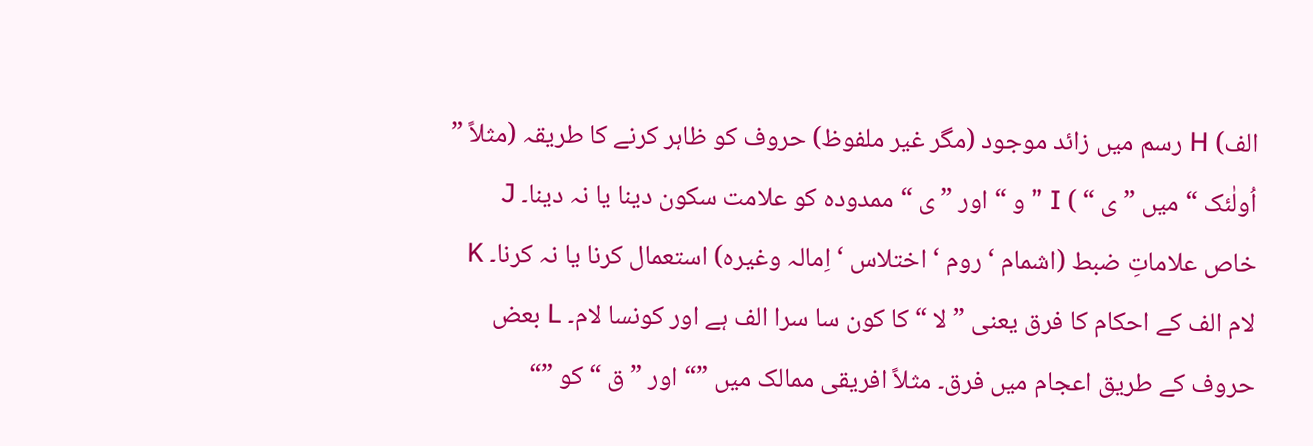الف) H رسم میں زائد موجود (مگر غیر ملفوظ) حروف کو ظاہر کرنے کا طریقہ (مثلاً ” اُولٰئک “ میں ” ی “ ) I ” و “ اور ” ی “ ممدودہ کو علامت سکون دینا یا نہ دینا۔ J خاص علاماتِ ضبط (اشمام ‘ روم ‘ اختلاس ‘ اِمالہ وغیرہ) استعمال کرنا یا نہ کرنا۔ K لام الف کے احکام کا فرق یعنی ” لا “ کا کون سا سرا الف ہے اور کونسا لام۔ L بعض حروف کے طریق اعجام میں فرق۔ مثلاً افریقی ممالک میں ”“ اور ” ق “ کو ”“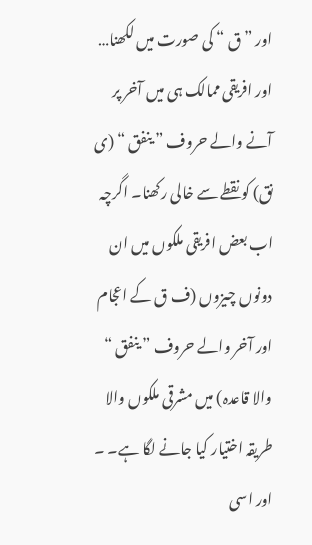اور ” ق “ کی صورت میں لکھنا… اور افریقی ممالک ہی میں آخر پر آنے والے حروف ” ینفق “ (ی نق) کو نقطے سے خالی رکھنا۔ اگرچہ اب بعض افریقی ملکوں میں ان دونوں چیزوں (ف ق کے اعجام اور آخر والے حروف ” ینفق “ والا قاعدہ) میں مشرقی ملکوں والا طریقہ اختیار کیا جانے لگا ہے۔ ۔ اور اسی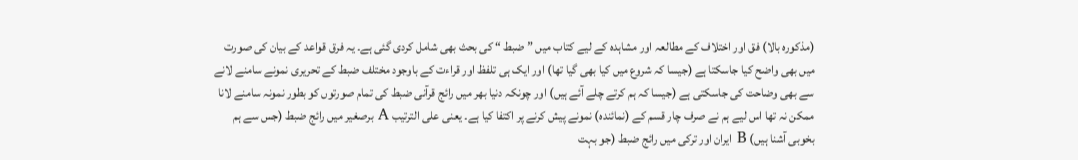(مذکورہ بالا) فق اور اختلاف کے مطالعہ اور مشاہدہ کے لیے کتاب میں ” ضبط “ کی بحث بھی شامل کردی گئی ہے۔ یہ فرق قواعد کے بیان کی صورت میں بھی واضح کیا جاسکتا ہے (جیسا کہ شروع میں کیا بھی گیا تھا) اور ایک ہی تلفظ اور قراءت کے باوجود مختلف ضبط کے تحریری نمونے سامنے لانے سے بھی وضاحت کی جاسکتی ہے (جیسا کہ ہم کرتے چلے آئے ہیں) اور چونکہ دنیا بھر میں رائج قرآنی ضبط کی تمام صورتوں کو بطور نمونہ سامنے لانا ممکن نہ تھا اس لیے ہم نے صرف چار قسم کے (نمائندہ) نمونے پیش کرنے پر اکتفا کیا ہے۔ یعنی علی الترتیب A برصغیر میں رائج ضبط (جس سے ہم بخوبی آشنا ہیں) B ایران اور ترکی میں رائج ضبط (جو بہت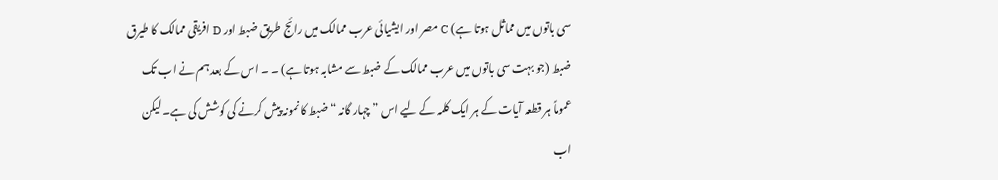سی باتوں میں مماثل ہوتا ہے) C مصر اور ایشیائی عرب ممالک میں رائج طریق ضبط اور D افریقی ممالک کا طیرق ضبط (جو بہت سی باتوں میں عرب ممالک کے ضبط سے مشابہ ہوتا ہے) ۔ ۔ اس کے بعد ہم نے اب تک عموماً ہر قطعہ آیات کے ہر ایک کلمہ کے لیے اس ” چہار گانہ “ ضبط کا نمونہ پیش کرنے کی کوشش کی ہے۔ لیکن اب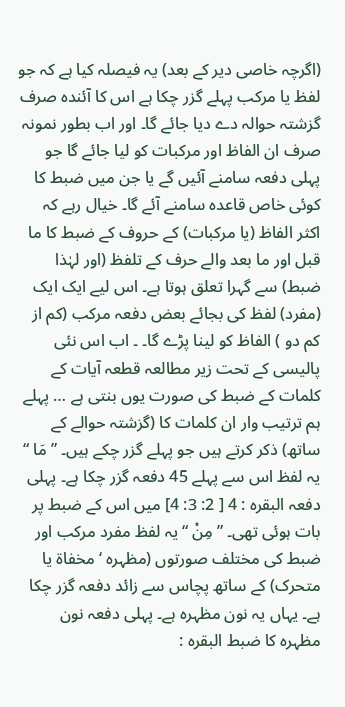(اگرچہ خاصی دیر کے بعد) یہ فیصلہ کیا ہے کہ جو لفظ یا مرکب پہلے گزر چکا ہے اس کا آئندہ صرف گزشتہ حوالہ دے دیا جائے گا۔ اور اب بطور نمونہ صرف ان الفاظ اور مرکبات کو لیا جائے گا جو پہلی دفعہ سامنے آئیں گے یا جن میں ضبط کا کوئی خاص قاعدہ سامنے آئے گا۔ خیال رہے کہ اکثر الفاظ (یا مرکبات) کے حروف کے ضبط کا ما قبل اور ما بعد والے حرف کے تلفظ (اور لہٰذا ضبط) سے گہرا تعلق ہوتا ہے۔ اس لیے ایک ایک (مفرد) لفظ کی بجائے بعض دفعہ مرکب (کم از کم دو ) الفاظ کو لینا پڑے گا۔ ۔ اب اس نئی پالیسی کے تحت زیر مطالعہ قطعہ آیات کے کلمات کے ضبط کی صورت یوں بنتی ہے … پہلے ہم ترتیب وار ان کلمات کا (گزشتہ حوالے کے ساتھ) ذکر کرتے ہیں جو پہلے گزر چکے ہیں۔ ” مَا “ یہ لفظ اس سے پہلے 45 دفعہ گزر چکا ہے۔ پہلی دفعہ البقرہ : 4 [ 2: 3: 4] میں اس کے ضبط پر بات ہوئی تھی۔ ” مِنْ “ یہ لفظ مفرد مرکب اور ضبط کی مختلف صورتوں (مظہرہ ‘ مخفاۃ یا متحرک) کے ساتھ پچاس سے زائد دفعہ گزر چکا ہے۔ یہاں یہ نون مظہرہ ہے۔ پہلی دفعہ نون مظہرہ کا ضبط البقرہ :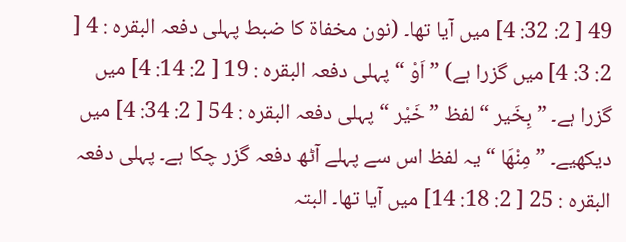49 [ 2: 32: 4] میں آیا تھا۔ (نون مخفاۃ کا ضبط پہلی دفعہ البقرہ : 4 [ 2: 3: 4] میں گزرا ہے) ” اَوْ “ پہلی دفعہ البقرہ : 19 [ 2: 14: 4] میں گزرا ہے۔ ” بِخَیر “ لفظ ” خَیْر “ پہلی دفعہ البقرہ : 54 [ 2: 34: 4] میں دیکھیے۔ ” مِنْھَا “ یہ لفظ اس سے پہلے آٹھ دفعہ گزر چکا ہے۔ پہلی دفعہ البقرہ : 25 [ 2: 18: 14] میں آیا تھا۔ البتہ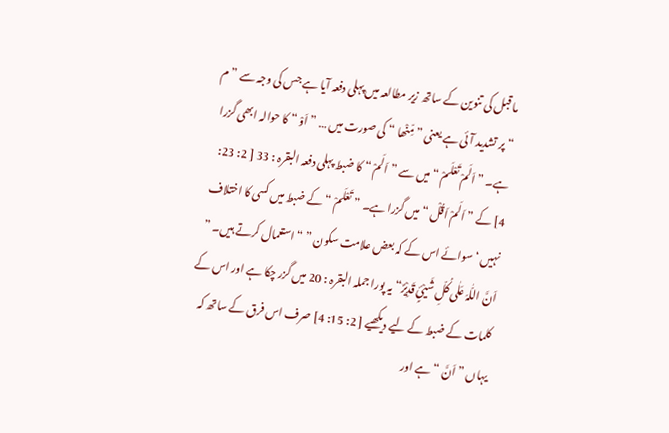ما قبل کی تنوین کے ساتھ زیر مطالعہ میں پہلی دفعہ آیا ہے جس کی وجہ سے ” م “ پر تشدید آئی ہے یعنی ” مِّنْھا “ کی صورت میں … ” اَوْ “ کا حوالہ ابھی گزرا ہے۔ ” اَلَمْ تَعْلَمْ “ میں سے ” اَلَمْ “ کا ضبط پہلی دفعہ البقرہ : 33 [ 2: 23: 4] کے ” اَلَمْ اَقُلْ “ میں گزرا ہے۔ ” تَعْلَمْ “ کے ضبط میں کسی کا اختلاف نہیں ‘ سوائے اس کے کہ بعض علامت سکون ” “ استعمال کرتے ہیں۔ ” اَنَّ اللّٰہَ عَلٰی کُلِّ شَیْئٍ قَدِیْرٌ“ یہ پورا جملہ البقرہ : 20 میں گزر چکا ہے اور اس کے کلمات کے ضبط کے لیے دیکھیے [ 2: 15: 4] صرف اس فرق کے ساتھ کہ یہاں ” اَنَّ “ ہے اور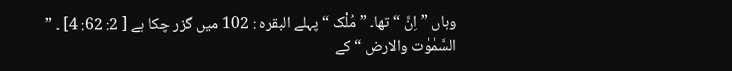وہاں ” اِنَّ “ تھا۔ ” مُلْک “ پہلے البقرہ : 102 میں گزر چکا ہے [ 2: 62: 4] ۔ ” السَّمٰوٰت والارض “ کے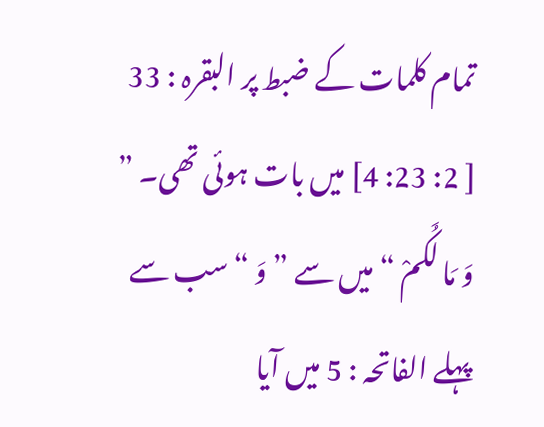تمام کلمات کے ضبط پر البقرہ : 33 [ 2: 23: 4] میں بات ہوئی تھی۔ ” وَ مَا لَکُمْ “ میں سے ” وَ “ سب سے پہلے الفاتحہ : 5 میں آیا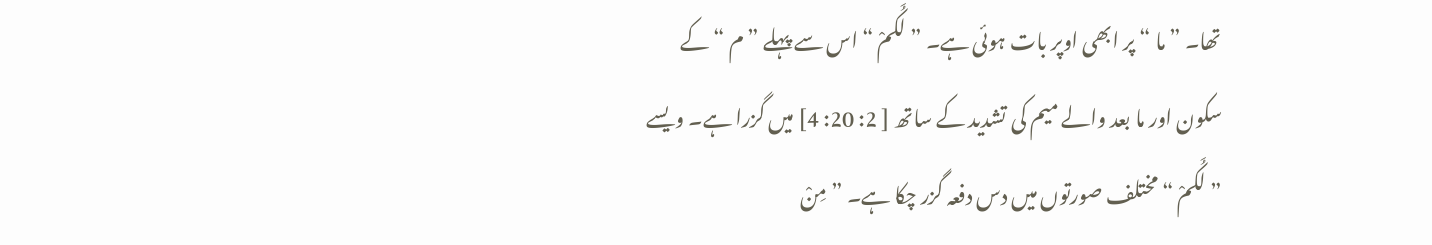تھا۔ ” ما “ پر ابھی اوپر بات ہوئی ہے۔ ” لَکُمْ “ اس سے پہلے ” م “ کے سکون اور ما بعد والے میم کی تشدید کے ساتھ [ 2: 20: 4] میں گزرا ہے۔ ویسے ” لَکُمْ “ مختلف صورتوں میں دس دفعہ گزر چکا ہے۔ ” مِنْ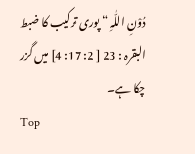دُوْنِ اللّٰہِ “ پوری ترکیب کا ضبط البقرہ : 23 [ 2: 17: 4] میں گزر چکا ہے۔
Top